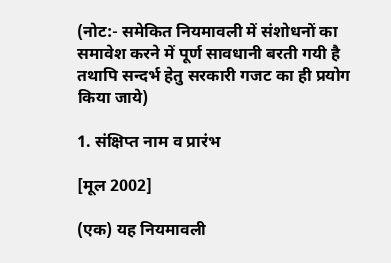(नोट:- समेकित नियमावली में संशोधनों का समावेश करने में पूर्ण सावधानी बरती गयी है तथापि सन्दर्भ हेतु सरकारी गजट का ही प्रयोग किया जाये)

1. संक्षिप्त नाम व प्रारंभ

[मूल 2002]

(एक) यह नियमावली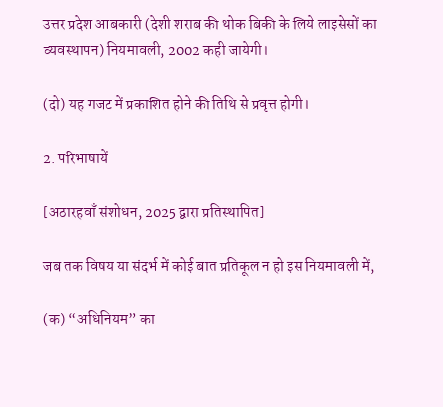उत्तर प्रदेश आबकारी (देशी शराब की थोक बिकी के लिये लाइसेसों का व्यवस्थापन) नियमावली, 2002 कही जायेगी।

(दो) यह गजट में प्रकाशित होने की तिथि से प्रवृत्त होगी।

2. परिभाषायें

[अठारहवाँ संशोधन, 2025 द्वारा प्रतिस्थापित]

जब तक विषय या संदर्भ में कोई बात प्रतिकूल न हो इस नियमावली में,

(क) “अधिनियम” का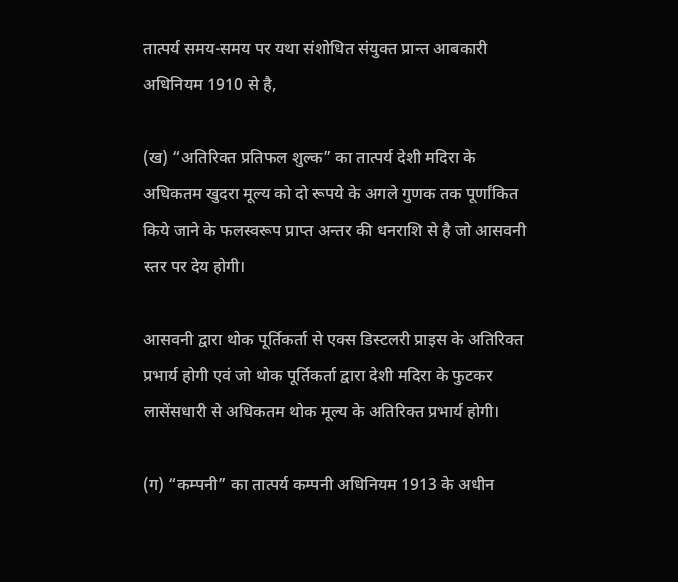तात्पर्य समय-समय पर यथा संशोधित संयुक्त प्रान्त आबकारी अधिनियम 1910 से है,

(ख) “अतिरिक्त प्रतिफल शुल्क” का तात्पर्य देशी मदिरा के अधिकतम खुदरा मूल्य को दो रूपये के अगले गुणक तक पूर्णांकित किये जाने के फलस्वरूप प्राप्त अन्‍तर की धनराशि से है जो आसवनी स्तर पर देय होगी।

आसवनी द्वारा थोक पूर्तिकर्ता से एक्स डिस्टलरी प्राइस के अतिरिक्त प्रभार्य होगी एवं जो थोक पूर्तिकर्ता द्वारा देशी मदिरा के फुटकर लासेंसधारी से अधिकतम थोक मूल्य के अतिरिक्त प्रभार्य होगी।

(ग) “कम्पनी” का तात्पर्य कम्पनी अधिनियम 1913 के अधीन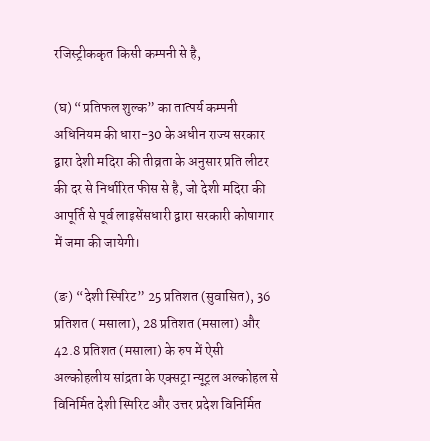रजिस्ट्रीककृत किसी कम्पनी से है,

(घ) “प्रतिफल शुल्क” का तात्पर्य कम्पनी अधिनियम की धारा-30 के अधीन राज्य सरकार द्वारा देशी मदिरा की तीव्रता के अनुसार प्रति लीटर की दर से निर्धारित फीस से है, जो देशी मदिरा की आपूर्ति से पूर्व लाइसेंसधारी द्वारा सरकारी कोषागार में जमा की जायेगी।

(ङ) “देशी स्पिरिट” 25 प्रतिशत (सुवासित), 36 प्रतिशत ( मसाला), 28 प्रतिशत (मसाला) और 42.8 प्रतिशत (मसाला) के रुप में ऐसी अल्कोहलीय सांद्रता के एक्सट्रा न्यूट्रल अल्कोहल से विनिर्मित देशी स्पिरिट और उत्तर प्रदेश विनिर्मित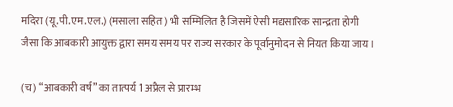मदिरा (यू.पी.एम.एल.) (मसाला सहित) भी सम्मिलित है जिसमें ऐसी मद्यसारिक सान्द्रता होगी जैसा कि आबकारी आयुक्त द्वारा समय समय पर राज्य सरकार के पूर्वानुमोदन से नियत किया जाय।

(च) “आबकारी वर्ष” का तात्पर्य 1 अप्रैल से प्रारम्भ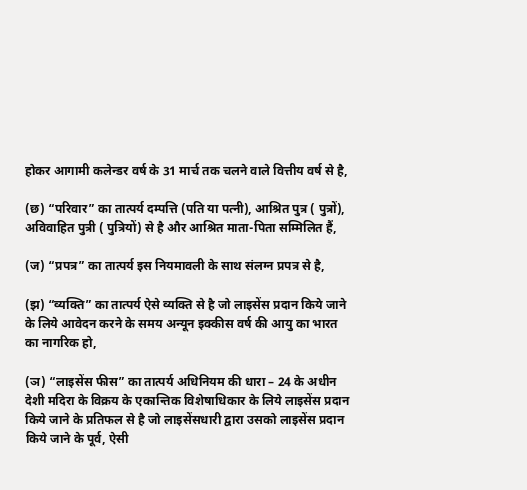होकर आगामी कलेन्डर वर्ष के 31 मार्च तक चलने वाले वित्तीय वर्ष से है,

(छ) “परिवार” का तात्पर्य दम्पत्ति (पति या पत्नी), आश्रित पुत्र ( पुत्रों), अविवाहित पुत्री ( पुत्रियों) से है और आश्रित माता-पिता सम्मिलित हैं,

(ज) “प्रपत्र” का तात्पर्य इस नियमावली के साथ संलग्न प्रपत्र से है,

(झ) “व्यक्ति” का तात्पर्य ऐसे व्यक्ति से है जो लाइसेंस प्रदान किये जाने के लिये आवेदन करने के समय अन्यून इक्कीस वर्ष की आयु का भारत का नागरिक हो,

(ञ) “लाइसेंस फीस” का तात्पर्य अधिनियम की धारा – 24 के अधीन देशी मदिरा के विक्रय के एकान्तिक विशेषाधिकार के लिये लाइसेंस प्रदान किये जाने के प्रतिफल से है जो लाइसेंसधारी द्वारा उसको लाइसेंस प्रदान किये जाने के पूर्व, ऐसी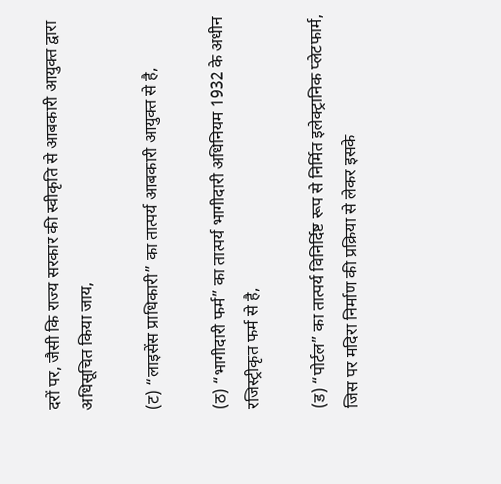दरों पर, जैसी कि राज्य सरकार की स्वीकृति से आबकारी आयुक्त द्वारा अधिसूचित किया जाय,

(ट) “लाइसेंस प्राधिकारी” का तात्पर्य आबकारी आयुक्त से है,

(ठ) “भागीदारी फर्म” का तात्पर्य भागीदारी अधिनियम 1932 के अधीन रजिस्ट्रीकृत फर्म से है,

(ड) “पोर्टल” का तात्पर्य विनिर्दिष्ट रूप से निर्मित इलेक्ट्रानिक प्लेटफार्म, जिस पर मदिरा निर्माण की प्रक्रिया से लेकर इसके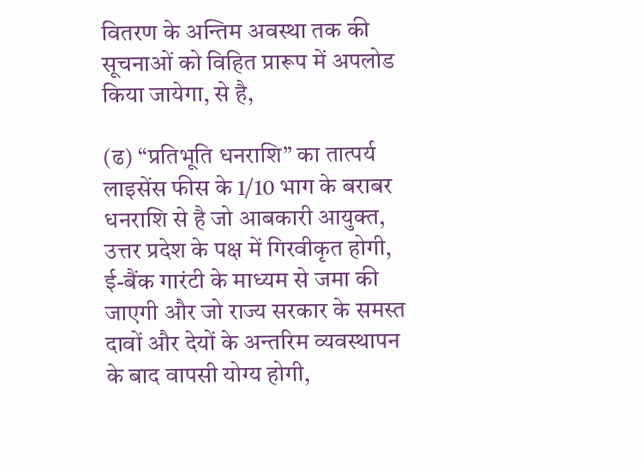वितरण के अन्तिम अवस्था तक की सूचनाओं को विहित प्रारूप में अपलोड किया जायेगा, से है,

(ढ) “प्रतिभूति धनराशि” का तात्पर्य लाइसेंस फीस के 1/10 भाग के बराबर धनराशि से है जो आबकारी आयुक्त, उत्तर प्रदेश के पक्ष में गिरवीकृत होगी, ई-बैंक गारंटी के माध्यम से जमा की जाएगी और जो राज्य सरकार के समस्त दावों और देयों के अन्तरिम व्यवस्थापन के बाद वापसी योग्य होगी,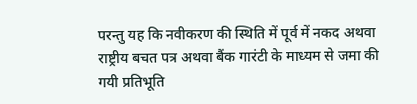परन्तु यह कि नवीकरण की स्थिति में पूर्व में नकद अथवा राष्ट्रीय बचत पत्र अथवा बैंक गारंटी के माध्यम से जमा की गयी प्रतिभूति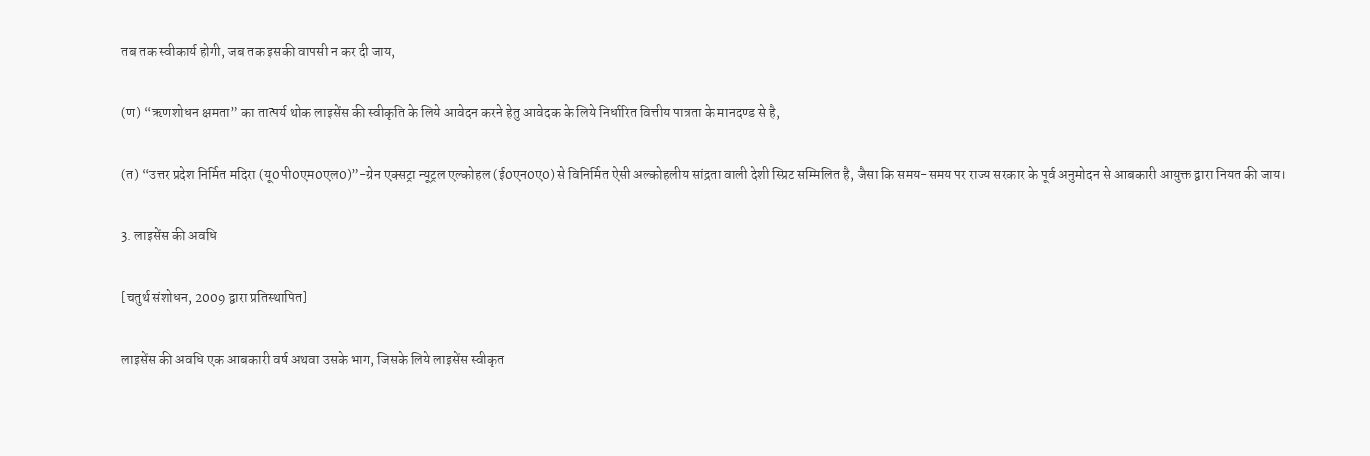तब तक स्वीकार्य होगी, जब तक इसकी वापसी न कर दी जाय,

(ण) “ऋणशोधन क्षमता” का तात्पर्य थोक लाइसेंस की स्वीकृति के लिये आवेदन करने हेतु आवेदक के लिये निर्धारित वित्तीय पात्रता के मानदण्ड से है,

(त) “उत्तर प्रदेश निर्मित मदिरा (यू0पी0एम0एल0)”-ग्रेन एक्सट्रा न्यूट्रल एल्कोहल (ई0एन0ए0) से विनिर्मित ऐसी अल्कोहलीय सांद्रता वाली देशी स्प्रिट सम्मिलित है, जैसा कि समय-समय पर राज्य सरकार के पूर्व अनुमोदन से आबकारी आयुक्त द्वारा नियत की जाय।

3. लाइसेंस की अवधि

[चतुर्थ संशोधन, 2009 द्वारा प्रतिस्थापित]

लाइसेंस की अवधि एक आबकारी वर्ष अथवा उसके भाग, जिसके लिये लाइसेंस स्वीकृत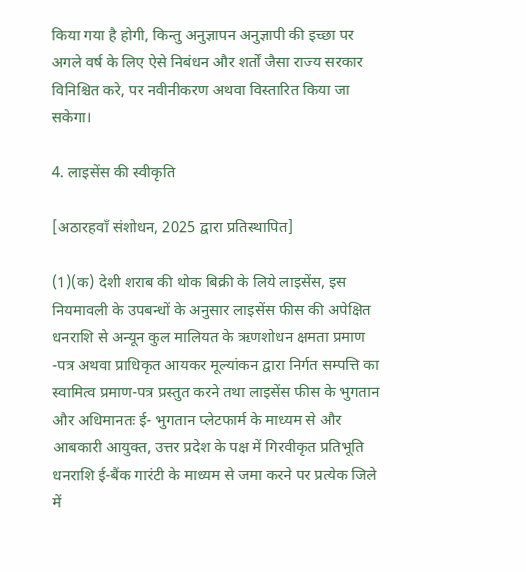किया गया है होगी, किन्तु अनुज्ञापन अनुज्ञापी की इच्छा पर अगले वर्ष के लिए ऐसे निबंधन और शर्तों जैसा राज्य सरकार विनिश्चित करे, पर नवीनीकरण अथवा विस्तारित किया जा सकेगा।

4. लाइसेंस की स्वीकृति

[अठारहवाँ संशोधन, 2025 द्वारा प्रतिस्थापित]

(1)(क) देशी शराब की थोक बिक्री के लिये लाइसेंस, इस नियमावली के उपबन्धों के अनुसार लाइसेंस फीस की अपेक्षित धनराशि से अन्यून कुल मालियत के ऋणशोधन क्षमता प्रमाण -पत्र अथवा प्राधिकृत आयकर मूल्यांकन द्वारा निर्गत सम्पत्ति का स्वामित्व प्रमाण-पत्र प्रस्तुत करने तथा लाइसेंस फीस के भुगतान और अधिमानतः ई- भुगतान प्लेटफार्म के माध्यम से और आबकारी आयुक्त, उत्तर प्रदेश के पक्ष में गिरवीकृत प्रतिभूति धनराशि ई-बैंक गारंटी के माध्यम से जमा करने पर प्रत्येक जिले में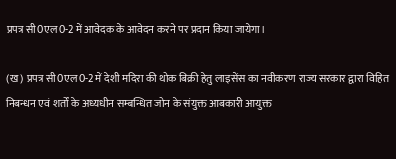प्रपत्र सी0एल0-2 में आवेदक के आवेदन करने पर प्रदान किया जायेगा।

(ख) प्रपत्र सी0एल0-2 में देशी मदिरा की थोक बिक्री हेतु लाइसेंस का नवीकरण राज्य सरकार द्वारा विहित निबन्धन एवं शर्तों के अध्यधीन सम्बन्धित जोन के संयुक्त आबकारी आयुक्त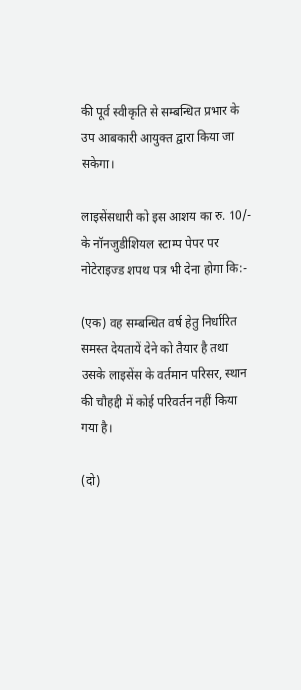की पूर्व स्वीकृति से सम्बन्धित प्रभार के उप आबकारी आयुक्त द्वारा किया जा सकेगा।

लाइसेंसधारी को इस आशय का रु. 10/- के नॉनजुडीशियल स्टाम्प पेपर पर नोटेराइज्ड शपथ पत्र भी देना होगा कि:-

(एक) वह सम्बन्धित वर्ष हेतु निर्धारित समस्त देयतायें देने को तैयार है तथा उसके लाइसेंस के वर्तमान परिसर, स्थान की चौहद्दी में कोई परिवर्तन नहीं किया गया है।

(दो)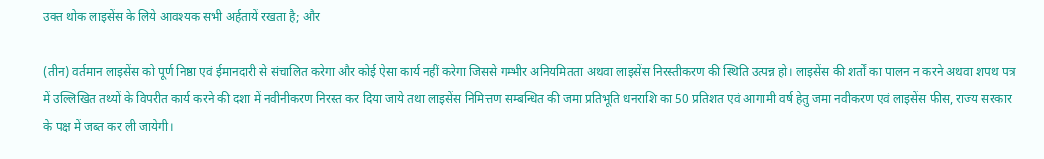उक्त थोक लाइसेंस के लिये आवश्यक सभी अर्हतायें रखता है; और

(तीन) वर्तमान लाइसेंस को पूर्ण निष्ठा एवं ईमानदारी से संचालित करेगा और कोई ऐसा कार्य नहीं करेगा जिससे गम्भीर अनियमितता अथवा लाइसेंस निरस्तीकरण की स्थिति उत्पन्न हो। लाइसेंस की शर्तों का पालन न करने अथवा शपथ पत्र में उल्लिखित तथ्यों के विपरीत कार्य करने की दशा में नवीनीकरण निरस्त कर दिया जाये तथा लाइसेंस निमित्तण सम्बन्धित की जमा प्रतिभूति धनराशि का 50 प्रतिशत एवं आगामी वर्ष हेतु जमा नवीकरण एवं लाइसेंस फीस, राज्य सरकार के पक्ष में जब्त कर ली जायेगी।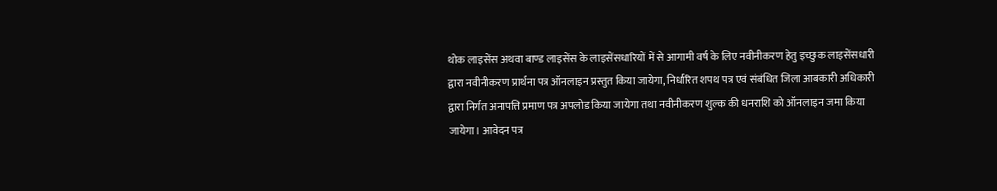थोक लाइसेंस अथवा बाण्ड लाइसेंस के लाइसेंसधारियों में से आगामी वर्ष के लिए नवीनीकरण हेतु इच्छुक लाइसेंसधारी द्वारा नवीनीकरण प्रार्थना पत्र ऑनलाइन प्रस्तुत किया जायेगा, निर्धारित शपथ पत्र एवं संबंधित जिला आबकारी अधिकारी द्वारा निर्गत अनापत्ति प्रमाण पत्र अपलोड किया जायेगा तथा नवीनीकरण शुल्क की धनराशि को ऑनलाइन जमा किया जायेगा। आवेदन पत्र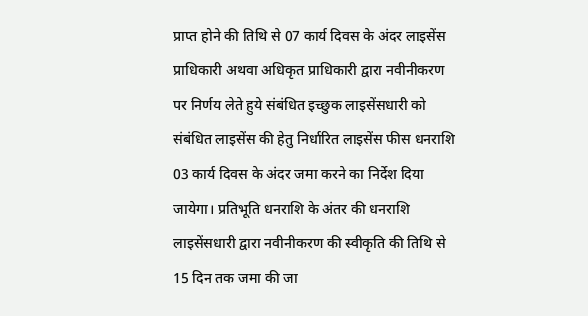प्राप्त होने की तिथि से 07 कार्य दिवस के अंदर लाइसेंस प्राधिकारी अथवा अधिकृत प्राधिकारी द्वारा नवीनीकरण पर निर्णय लेते हुये संबंधित इच्छुक लाइसेंसधारी को संबंधित लाइसेंस की हेतु निर्धारित लाइसेंस फीस धनराशि 03 कार्य दिवस के अंदर जमा करने का निर्देश दिया जायेगा। प्रतिभूति धनराशि के अंतर की धनराशि लाइसेंसधारी द्वारा नवीनीकरण की स्वीकृति की तिथि से 15 दिन तक जमा की जा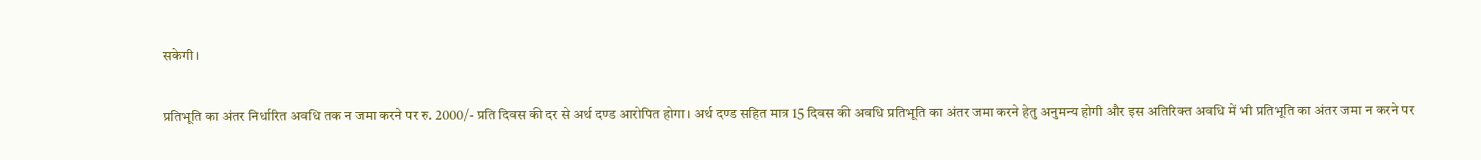सकेगी।

प्रतिभूति का अंतर निर्धारित अवधि तक न जमा करने पर रु. 2000/- प्रति दिवस की दर से अर्थ दण्ड आरोपित होगा। अर्थ दण्ड सहित मात्र 15 दिवस की अवधि प्रतिभूति का अंतर जमा करने हेतु अनुमन्य होगी और इस अतिरिक्त अवधि में भी प्रतिभूति का अंतर जमा न करने पर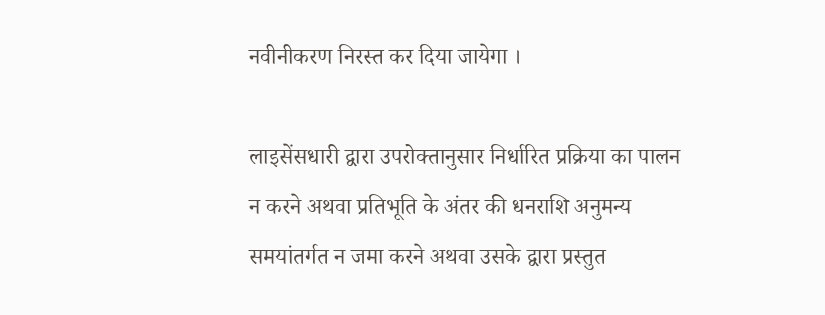नवीनीकरण निरस्त कर दिया जायेगा ।

लाइसेंसधारी द्वारा उपरोक्तानुसार निर्धारित प्रक्रिया का पालन न करने अथवा प्रतिभूति के अंतर की धनराशि अनुमन्य समयांतर्गत न जमा करने अथवा उसके द्वारा प्रस्तुत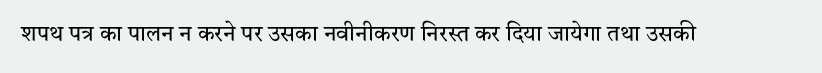शपथ पत्र का पालन न करने पर उसका नवीनीकरण निरस्त कर दिया जायेगा तथा उसकी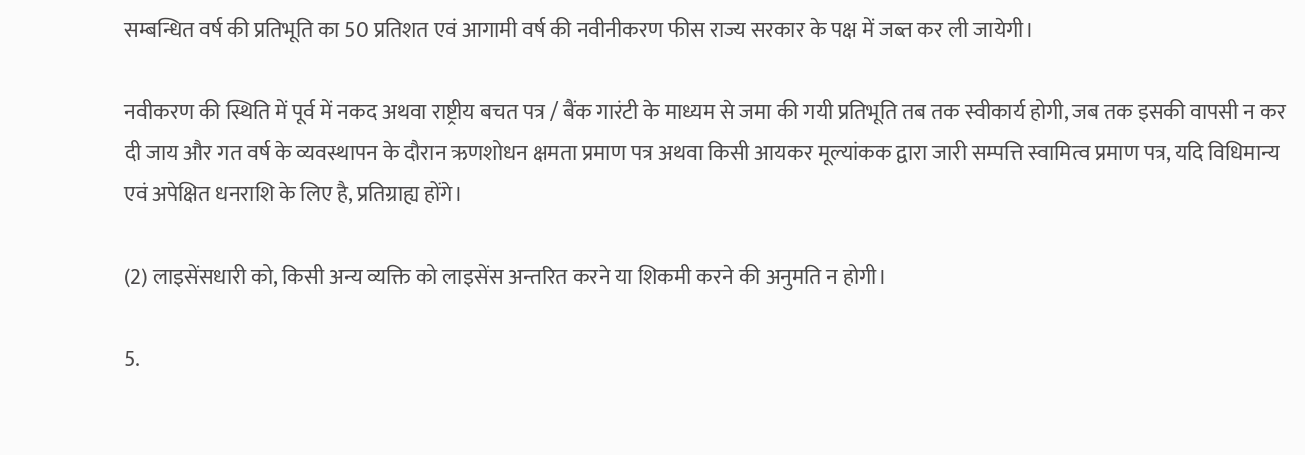सम्‍बन्धित वर्ष की प्रतिभूति का 50 प्रतिशत एवं आगामी वर्ष की नवीनीकरण फीस राज्य सरकार के पक्ष में जब्त कर ली जायेगी।

नवीकरण की स्थिति में पूर्व में नकद अथवा राष्ट्रीय बचत पत्र / बैंक गारंटी के माध्यम से जमा की गयी प्रतिभूति तब तक स्वीकार्य होगी, जब तक इसकी वापसी न कर दी जाय और गत वर्ष के व्यवस्थापन के दौरान ऋणशोधन क्षमता प्रमाण पत्र अथवा किसी आयकर मूल्यांकक द्वारा जारी सम्पत्ति स्वामित्व प्रमाण पत्र, यदि विधिमान्य एवं अपेक्षित धनराशि के लिए है, प्रतिग्राह्य होंगे।

(2) लाइसेंसधारी को, किसी अन्य व्यक्ति को लाइसेंस अन्तरित करने या शिकमी करने की अनुमति न होगी।

5.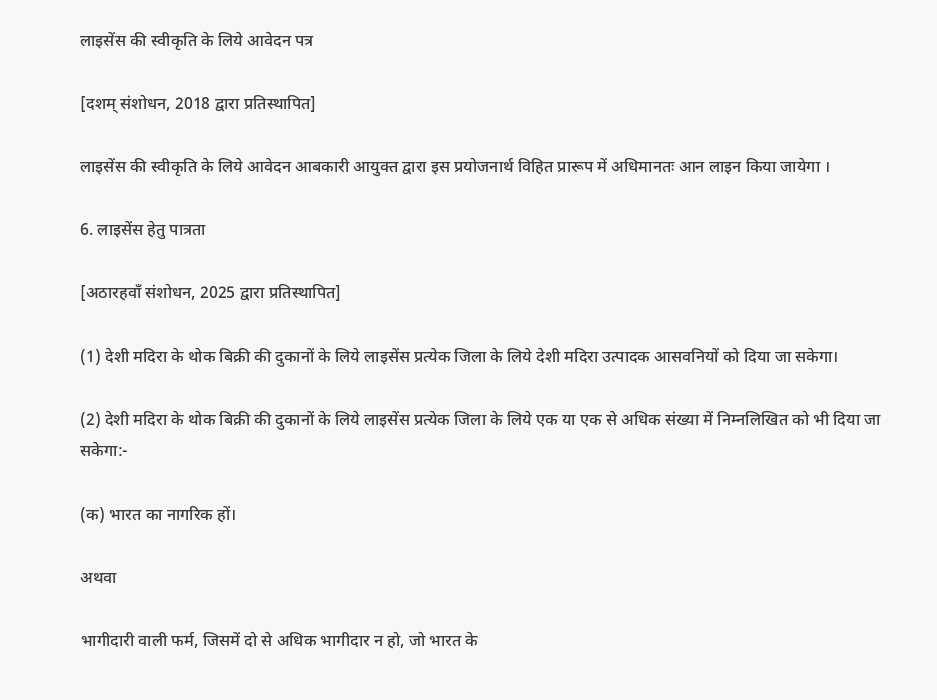लाइसेंस की स्वीकृति के लिये आवेदन पत्र

[दशम् संशोधन, 2018 द्वारा प्रतिस्थापित]

लाइसेंस की स्वीकृति के लिये आवेदन आबकारी आयुक्त द्वारा इस प्रयोजनार्थ विहित प्रारूप में अधिमानतः आन लाइन किया जायेगा ।

6. लाइसेंस हेतु पात्रता

[अठारहवाँ संशोधन, 2025 द्वारा प्रतिस्थापित]

(1) देशी मदिरा के थोक बिक्री की दुकानों के लिये लाइसेंस प्रत्येक जिला के लिये देशी मदिरा उत्पादक आसवनियों को दिया जा सकेगा।

(2) देशी मदिरा के थोक बिक्री की दुकानों के लिये लाइसेंस प्रत्येक जिला के लिये एक या एक से अधिक संख्या में निम्नलिखित को भी दिया जा सकेगा:-

(क) भारत का नागरिक हों।

अथवा

भागीदारी वाली फर्म, जिसमें दो से अधिक भागीदार न हो, जो भारत के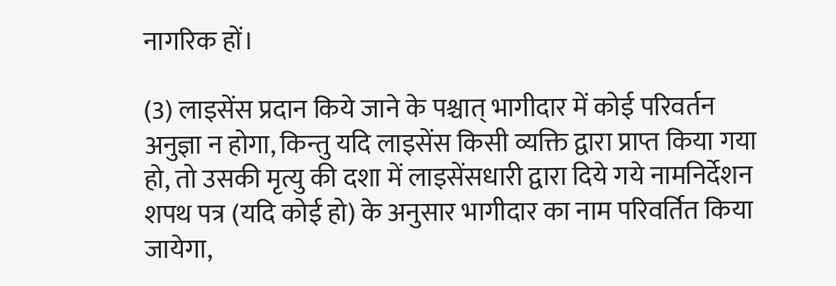नागरिक हों।

(3) लाइसेंस प्रदान किये जाने के पश्चात् भागीदार में कोई परिवर्तन अनुज्ञा न होगा, किन्तु यदि लाइसेंस किसी व्यक्ति द्वारा प्राप्त किया गया हो, तो उसकी मृत्यु की दशा में लाइसेंसधारी द्वारा दिये गये नामनिर्देशन शपथ पत्र (यदि कोई हो) के अनुसार भागीदार का नाम परिवर्तित किया जायेगा,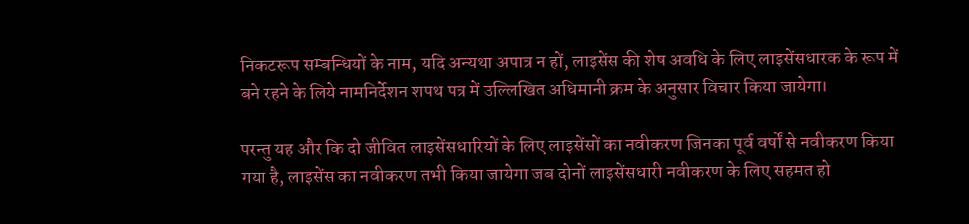निकटरूप सम्बन्धियों के नाम, यदि अन्यथा अपात्र न हों, लाइसेंस की शेष अवधि के लिए लाइसेंसधारक के रूप में बने रहने के लिये नामनिर्देशन शपथ पत्र में उल्लिखित अधिमानी क्रम के अनुसार विचार किया जायेगा।

परन्तु यह और कि दो जीवित लाइसेंसधारियों के लिए लाइसेंसों का नवीकरण जिनका पूर्व वर्षों से नवीकरण किया गया है, लाइसेंस का नवीकरण तभी किया जायेगा जब दोनों लाइसेंसधारी नवीकरण के लिए सहमत हो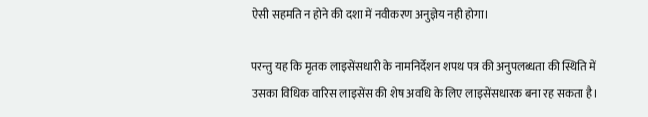ऐसी सहमति न होने की दशा में नवीकरण अनुज्ञेय नही होगा।

परन्तु यह कि मृतक लाइसेंसधारी के नामनिर्देशन शपथ पत्र की अनुपलब्धता की स्थिति में उसका विधिक वारिस लाइसेंस की शेष अवधि के लिए लाइसेंसधारक बना रह सकता है।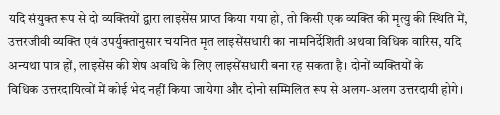यदि संयुक्त रूप से दो व्यक्तियों द्वारा लाइसेंस प्राप्त किया गया हो, तो किसी एक व्यक्ति की मृत्यु की स्थिति में, उत्तरजीवी व्यक्ति एवं उपर्युक्तानुसार चयनित मृत लाइसेंसधारी का नामनिर्देशिती अथवा विधिक वारिस, यदि अन्यथा पात्र हों, लाइसेंस की शेष अवधि के लिए लाइसेंसधारी बना रह सकता है। दोनों व्यक्तियों के
विधिक उत्तरदायित्वों में कोई भेद नहीं किया जायेगा और दोनो सम्मिलित रूप से अलग-अलग उत्तरदायी होगे।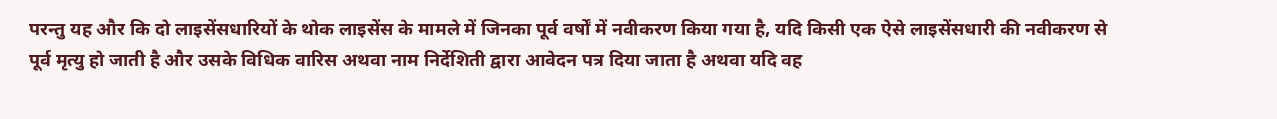परन्तु यह और कि दो लाइसेंसधारियों के थोक लाइसेंस के मामले में जिनका पूर्व वर्षों में नवीकरण किया गया है, यदि किसी एक ऐसे लाइसेंसधारी की नवीकरण से पूर्व मृत्यु हो जाती है और उसके विधिक वारिस अथवा नाम निर्देशिती द्वारा आवेदन पत्र दिया जाता है अथवा यदि वह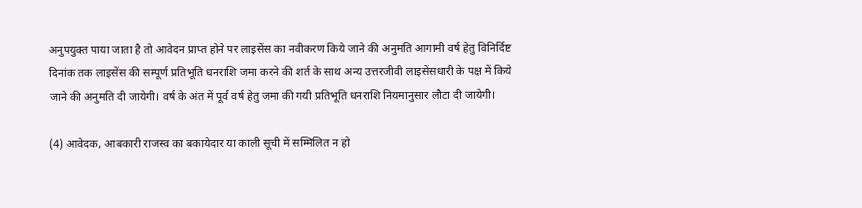अनुपयुक्त पाया जाता है तो आवेदन प्राप्‍त होने पर लाइसेंस का नवीकरण किये जाने की अनुमति आगामी वर्ष हेतु विनिर्दिष्ट दिनांक तक लाइसेंस की सम्पूर्ण प्रतिभूति धनराशि जमा करने की शर्त के साथ अन्य उत्तरजीवी लाइसेंसधारी के पक्ष में किये जाने की अनुमति दी जायेगी। वर्ष के अंत में पूर्व वर्ष हेतु जमा की गयी प्रतिभूति धनराशि नियमानुसार लौटा दी जायेगी।

(4) आवेदक, आबकारी राजस्व का बकायेदार या काली सूची में सम्मिलित न हो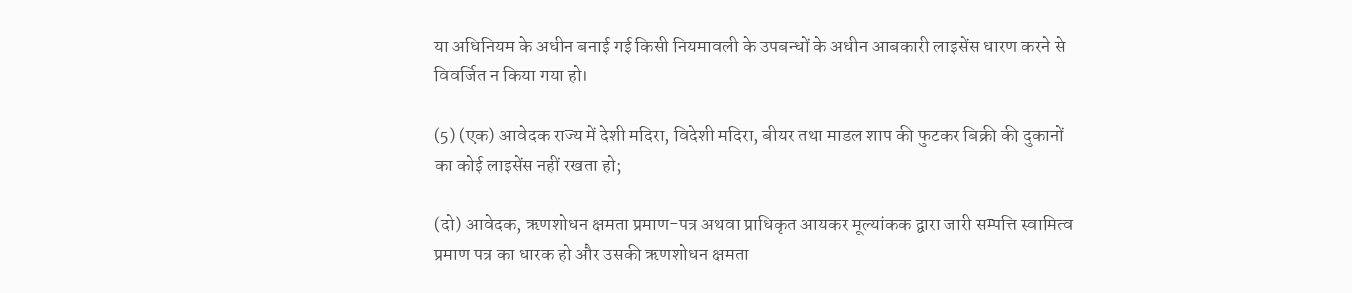या अधिनियम के अधीन बनाई गई किसी नियमावली के उपबन्धों के अधीन आबकारी लाइसेंस धारण करने से विवर्जित न किया गया हो।

(5) (एक) आवेदक राज्य में देशी मदिरा, विदेशी मदिरा, बीयर तथा माडल शाप की फुटकर बिक्री की दुकानों का कोई लाइसेंस नहीं रखता हो;

(दो) आवेदक, ऋणशोधन क्षमता प्रमाण-पत्र अथवा प्राधिकृत आयकर मूल्यांकक द्वारा जारी सम्पत्ति स्वामित्व प्रमाण पत्र का धारक हो और उसकी ऋणशोधन क्षमता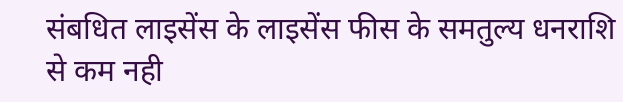संबधित लाइसेंस के लाइसेंस फीस के समतुल्य धनराशि से कम नही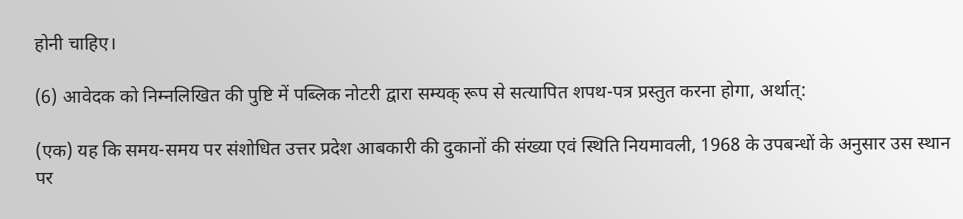होनी चाहिए।

(6) आवेदक को निम्नलिखित की पुष्टि में पब्लिक नोटरी द्वारा सम्यक् रूप से सत्यापित शपथ-पत्र प्रस्तुत करना होगा, अर्थात्:

(एक) यह कि समय-समय पर संशोधित उत्तर प्रदेश आबकारी की दुकानों की संख्या एवं स्थिति नियमावली, 1968 के उपबन्धों के अनुसार उस स्थान पर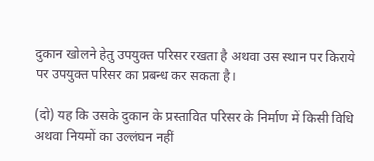दुकान खोलने हेतु उपयुक्त परिसर रखता है अथवा उस स्थान पर किराये पर उपयुक्त परिसर का प्रबन्ध कर सकता है।

(दो) यह कि उसके दुकान के प्रस्तावित परिसर के निर्माण में किसी विधि अथवा नियमों का उल्लंघन नहीं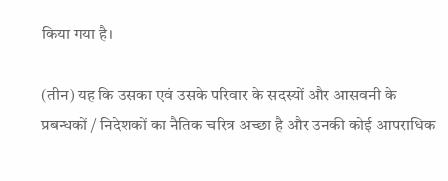किया गया है।

(तीन) यह कि उसका एवं उसके परिवार के सदस्यों और आसवनी के प्रबन्धकों / निदेशकों का नैतिक चरित्र अच्छा है और उनकी कोई आपराधिक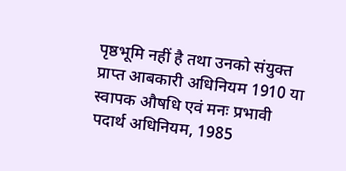पृष्ठभूमि नहीं है तथा उनको संयुक्त प्राप्त आबकारी अधिनियम 1910 या स्वापक औषधि एवं मनः प्रभावी पदार्थ अधिनियम, 1985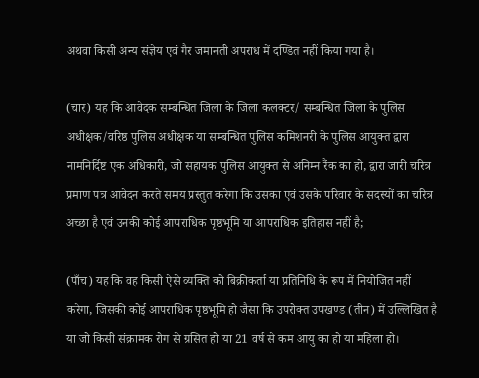अथवा किसी अन्य संज्ञेय एवं गैर जमानती अपराध में दण्डित नहीं किया गया है।

(चार) यह कि आवेदक सम्बन्धित जिला के जिला कलक्टर/ सम्बन्धित जिला के पुलिस अधीक्षक/वरिष्ठ पुलिस अधीक्षक या सम्बन्धित पुलिस कमिशनरी के पुलिस आयुक्त द्वारा नामनिर्दिष्ट एक अधिकारी, जो सहायक पुलिस आयुक्त से अनिम्न रैंक का हो, द्वारा जारी चरित्र प्रमाण पत्र आवेदन करते समय प्रस्तुत करेगा कि उसका एवं उसके परिवार के सदस्यों का चरित्र अच्छा है एवं उनकी कोई आपराधिक पृष्ठभूमि या आपराधिक इतिहास नहीं है;

(पाँच) यह कि वह किसी ऐसे व्यक्ति को बिक्रीकर्ता या प्रतिनिधि के रूप में नियोजित नहीं करेगा, जिसकी कोई आपराधिक पृष्ठभूमि हो जैसा कि उपरोक्त उपखण्ड (तीन) में उल्लिखित है या जो किसी संक्रामक रोग से ग्रसित हो या 21 वर्ष से कम आयु का हो या महिला हो।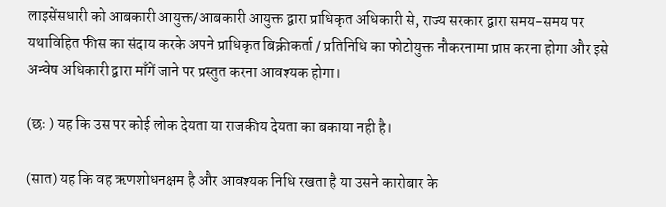लाइसेंसधारी को आबकारी आयुक्त/आबकारी आयुक्त द्वारा प्राधिकृत अधिकारी से, राज्य सरकार द्वारा समय-समय पर यथाविहित फीस का संदाय करके अपने प्राधिकृत बिक्रीकर्ता / प्रतिनिधि का फोटोयुक्त नौकरनामा प्राप्त करना होगा और इसे अन्वेष अधिकारी द्वारा माँगें जाने पर प्रस्तुत करना आवश्यक होगा।

(छः ) यह कि उस पर कोई लोक देयता या राजकीय देयता का बकाया नही है।

(सात) यह कि वह ऋणशोधनक्षम है और आवश्यक निधि रखता है या उसने कारोबार के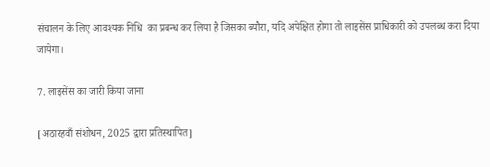संचालन के लिए आवश्‍यक निधि  का प्रबन्ध कर लिया है जिसका ब्यौरा, यदि अपेक्षित होगा तो लाइसेंस प्राधिकारी को उपलब्ध करा दिया जायेगा।

7. लाइसेंस का जारी किया जाना

[अठारहवाँ संशोधन, 2025 द्वारा प्रतिस्थापित]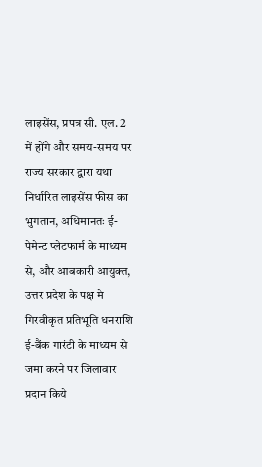लाइसेंस, प्रपत्र सी. एल. 2 में होंगे और समय-समय पर राज्य सरकार द्वारा यथा निर्धारित लाइसेंस फीस का भुगतान, अधिमानतः ई-पेमेन्ट प्लेटफार्म के माध्यम से, और आबकारी आयुक्त, उत्तर प्रदेश के पक्ष मे गिरवीकृत प्रतिभूति धनराशि ई-बैंक गारंटी के माध्यम से जमा करने पर जिलावार प्रदान किये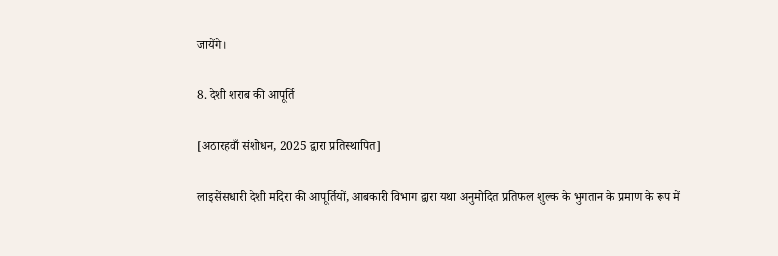जायेंगे।

8. देशी शराब की आपूर्ति

[अठारहवाँ संशोधन, 2025 द्वारा प्रतिस्थापित]

लाइसेंसधारी देशी मदिरा की आपूर्तियों, आबकारी विभाग द्वारा यथा अनुमोदित प्रतिफल शुल्क के भुगतान के प्रमाण के रूप में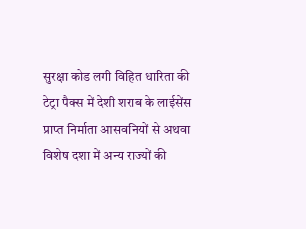सुरक्षा कोड लगी विहित धारिता की टेट्रा पैक्स में देशी शराब के लाईसेंस प्राप्त निर्माता आसवनियों से अथवा विशेष दशा में अन्य राज्यों की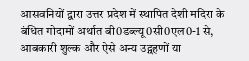आसवनियों द्वारा उत्तर प्रदेश में स्थापित देशी मदिरा के बंधित गोदामों अर्थात बी0डब्ल्यू0सी0एल0-1 से, आबकारी शुल्क और ऐसे अन्य उद्ग्रहणों या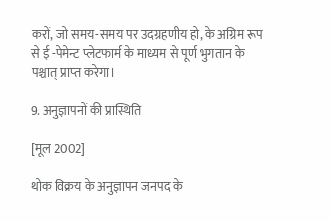करों, जो समय-समय पर उदग्रहणीय हो, के अग्रिम रूप से ई -पेमेन्ट प्लेटफार्म के माध्यम से पूर्ण भुगतान के पश्चात् प्राप्‍त करेगा।

9. अनुज्ञापनों की प्रास्थिति

[मूल 2002]

थोक विक्रय के अनुज्ञापन जनपद के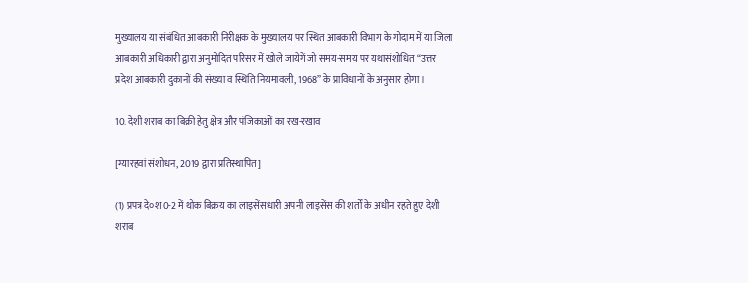मुख्यालय या संबंधित आबकारी निरीक्षक के मुख्यालय पर स्थित आबकारी विभाग के गोदाम में या जिला आबकारी अधिकारी द्वारा अनुमोदित परिसर में खोले जायेगें जो समय-समय पर यथासंशोधित “उत्तर प्रदेश आबकारी दुकानों की संख्या व स्थिति नियमावली, 1968” के प्राविधानों के अनुसार होगा।

10. देशी शराब का बिक्री हेतु क्षेत्र और पंजिकाओं का रख-रखाव

[ग्यारहवां संशोधन, 2019 द्वारा प्रतिस्थापित]

(1) प्रपत्र दे०श0-2 में थोक बिक्रय का लाइसेंसधारी अपनी लाइसेंस की शर्तों के अधीन रहते हुए देशी शराब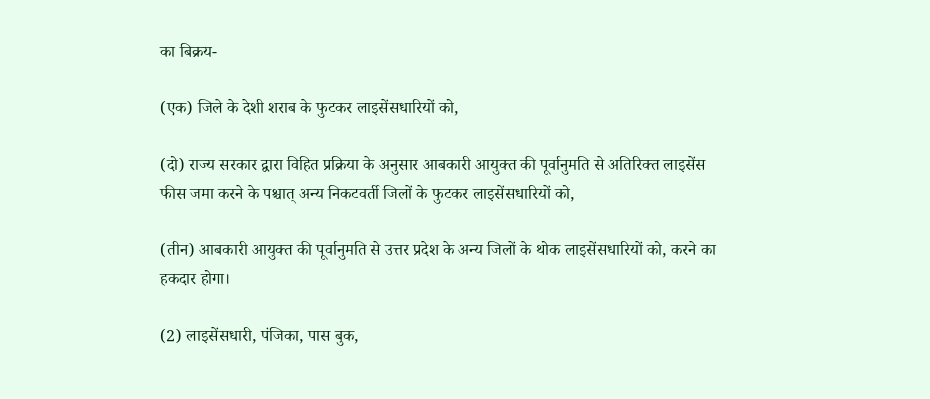का बिक्रय-

(एक) जिले के देशी शराब के फुटकर लाइसेंसधारियों को,

(दो) राज्य सरकार द्वारा विहित प्रक्रिया के अनुसार आबकारी आयुक्त की पूर्वानुमति से अतिरिक्त लाइसेंस फीस जमा करने के पश्चात् अन्य निकटवर्ती जिलों के फुटकर लाइसेंसधारियों को,

(तीन) आबकारी आयुक्त की पूर्वानुमति से उत्तर प्रदेश के अन्य जिलों के थोक लाइसेंसधारियों को, करने का हकदार होगा।

(2) लाइसेंसधारी, पंजिका, पास बुक,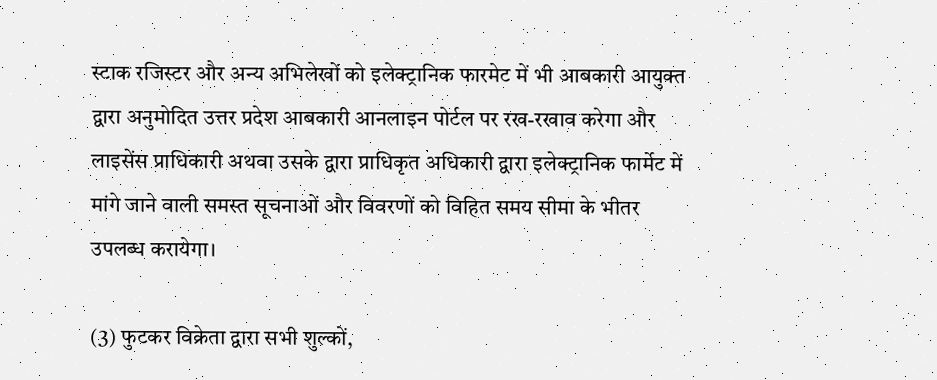स्टाक रजिस्टर और अन्य अभिलेखों को इलेक्ट्रानिक फारमेट में भी आबकारी आयुक्त द्वारा अनुमोदित उत्तर प्रदेश आबकारी आनलाइन पोर्टल पर रख-रखाव करेगा और लाइसेंस प्राधिकारी अथवा उसके द्वारा प्राधिकृत अधिकारी द्वारा इलेक्ट्रानिक फार्मेट में मांगे जाने वाली समस्त सूचनाओं और विवरणों को विहित समय सीमा के भीतर उपलब्ध करायेगा।

(3) फुटकर विक्रेता द्वारा सभी शुल्कों,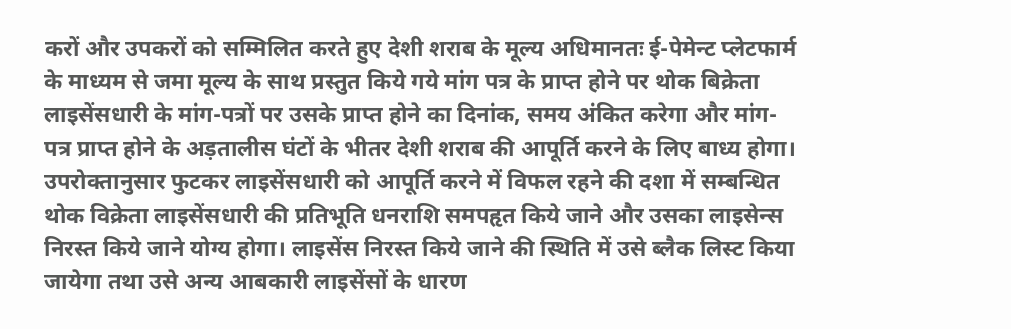करों और उपकरों को सम्मिलित करते हुए देशी शराब के मूल्य अधिमानतः ई-पेमेन्ट प्लेटफार्म के माध्यम से जमा मूल्य के साथ प्रस्तुत किये गये मांग पत्र के प्राप्त होने पर थोक बिक्रेता लाइसेंसधारी के मांग-पत्रों पर उसके प्राप्त होने का दिनांक, समय अंकित करेगा और मांग-पत्र प्राप्त होने के अड़तालीस घंटों के भीतर देशी शराब की आपूर्ति करने के लिए बाध्य होगा। उपरोक्तानुसार फुटकर लाइसेंसधारी को आपूर्ति करने में विफल रहने की दशा में सम्बन्धित थोक विक्रेता लाइसेंसधारी की प्रतिभूति धनराशि समपहृत किये जाने और उसका लाइसेन्स निरस्त किये जाने योग्य होगा। लाइसेंस निरस्त किये जाने की स्थिति में उसे ब्लैक लिस्ट किया जायेगा तथा उसे अन्य आबकारी लाइसेंसों के धारण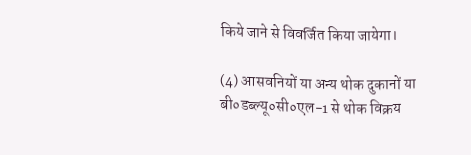किये जाने से विवर्जित किया जायेगा।

(4) आसवनियों या अन्य थोक दुकानों या बी०डब्ल्यू०सी०एल-1 से थोक विक्रय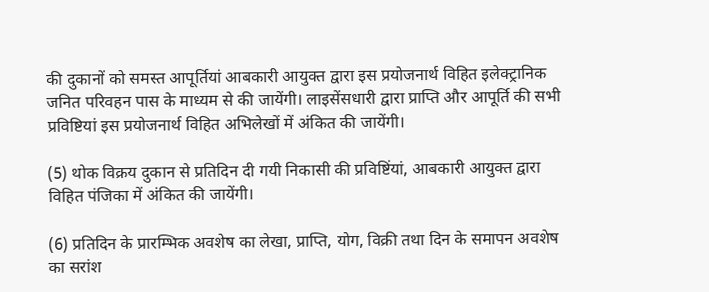की दुकानों को समस्त आपूर्तियां आबकारी आयुक्त द्वारा इस प्रयोजनार्थ विहित इलेक्ट्रानिक जनित परिवहन पास के माध्यम से की जायेंगी। लाइसेंसधारी द्वारा प्राप्ति और आपूर्ति की सभी प्रविष्टियां इस प्रयोजनार्थ विहित अभिलेखों में अंकित की जायेंगी।

(5) थोक विक्रय दुकान से प्रतिदिन दी गयी निकासी की प्रविष्टिंयां, आबकारी आयुक्त द्वारा विहित पंजिका में अंकित की जायेंगी।

(6) प्रतिदिन के प्रारम्भिक अवशेष का लेखा, प्राप्ति, योग, विक्री तथा दिन के समापन अवशेष का सरांश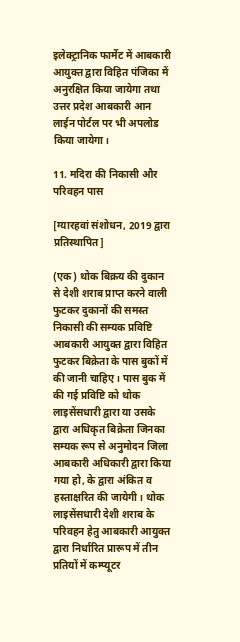इलेक्ट्रानिक फार्मेट में आबकारी आयुक्त द्वारा विहित पंजिका में अनुरक्षित किया जायेगा तथा उत्तर प्रदेश आबकारी आन लाईन पोर्टल पर भी अपलोड किया जायेगा।

11. मदिरा की निकासी और परिवहन पास

[ग्यारहवां संशोधन, 2019 द्वारा प्रतिस्थापित]

(एक) थोक बिक्रय की दुकान से देशी शराब प्राप्त करने वाली फुटकर दुकानों की समस्त निकासी की सम्यक प्रविष्टि आबकारी आयुक्त द्वारा विहित फुटकर बिक्रेता के पास बुकों में की जानी चाहिए। पास बुक में की गई प्रविष्टि को थोक लाइसेंसधारी द्वारा या उसके द्वारा अधिकृत बिक्रेता जिनका सम्यक रूप से अनुमोदन जिला आबकारी अधिकारी द्वारा किया गया हो, के द्वारा अंकित व हस्ताक्षरित की जायेगी। थोक लाइसेंसधारी देशी शराब के परिवहन हेतु आबकारी आयुक्त द्वारा निर्धारित प्रारूप में तीन प्रतियों में कम्प्यूटर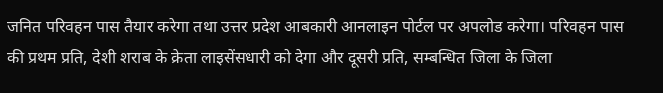जनित परिवहन पास तैयार करेगा तथा उत्तर प्रदेश आबकारी आनलाइन पोर्टल पर अपलोड करेगा। परिवहन पास की प्रथम प्रति, देशी शराब के क्रेता लाइसेंसधारी को देगा और दूसरी प्रति, सम्बन्धित जिला के जिला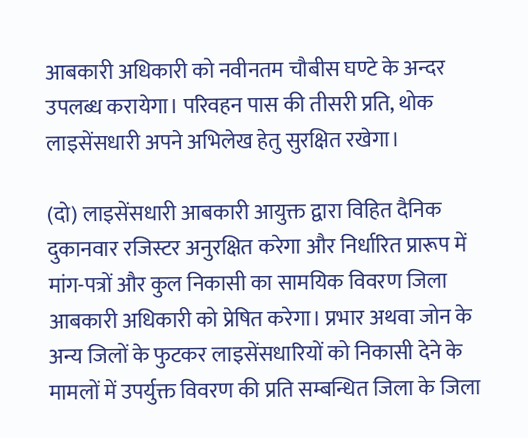आबकारी अधिकारी को नवीनतम चौबीस घण्टे के अन्दर उपलब्ध करायेगा। परिवहन पास की तीसरी प्रति, थोक लाइसेंसधारी अपने अभिलेख हेतु सुरक्षित रखेगा।

(दो) लाइसेंसधारी आबकारी आयुक्त द्वारा विहित दैनिक दुकानवार रजिस्टर अनुरक्षित करेगा और निर्धारित प्रारूप में मांग-पत्रों और कुल निकासी का सामयिक विवरण जिला आबकारी अधिकारी को प्रेषित करेगा। प्रभार अथवा जोन के अन्य जिलों के फुटकर लाइसेंसधारियों को निकासी देने के मामलों में उपर्युक्त विवरण की प्रति सम्बन्धित जिला के जिला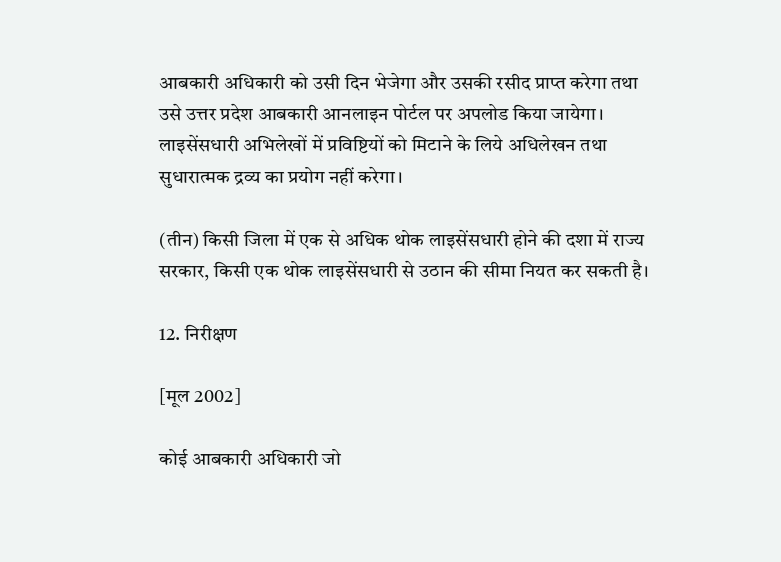आबकारी अधिकारी को उसी दिन भेजेगा और उसकी रसीद प्राप्त करेगा तथा उसे उत्तर प्रदेश आबकारी आनलाइन पोर्टल पर अपलोड किया जायेगा। लाइसेंसधारी अभिलेखों में प्रविष्टियों को मिटाने के लिये अधिलेखन तथा सुधारात्मक द्रव्य का प्रयोग नहीं करेगा।

(तीन) किसी जिला में एक से अधिक थोक लाइसेंसधारी होने की दशा में राज्य सरकार, किसी एक थोक लाइसेंसधारी से उठान की सीमा नियत कर सकती है।

12. निरीक्षण

[मूल 2002]

कोई आबकारी अधिकारी जो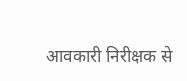आवकारी निरीक्षक से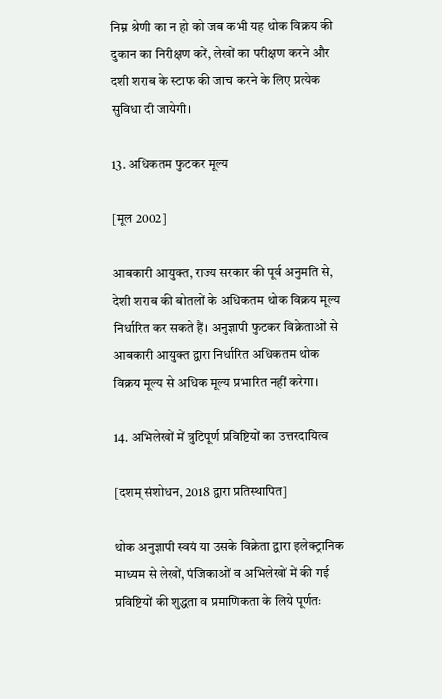निम्न श्रेणी का न हो को जब कभी यह थोक विक्रय की दुकान का निरीक्षण करें, लेखों का परीक्षण करने और दशी शराब के स्टाफ की जाच करने के लिए प्रत्येक सुविधा दी जायेगी।

13. अधिकतम फुटकर मूल्य

[मूल 2002]

आबकारी आयुक्त, राज्य सरकार की पूर्व अनुमति से, देशी शराब की बोतलों के अधिकतम थोक विक्रय मूल्य निर्धारित कर सकते हैं। अनुज्ञापी फुटकर विक्रेताओं से आबकारी आयुक्त द्वारा निर्धारित अधिकतम थोक विक्रय मूल्य से अधिक मूल्य प्रभारित नहीं करेगा।

14. अभिलेखों में त्रुटिपूर्ण प्रविष्टियों का उत्तरदायित्व

[दशम् संशोधन, 2018 द्वारा प्रतिस्थापित]

थोक अनुज्ञापी स्वयं या उसके विक्रेता द्वारा इलेक्ट्रानिक माध्यम से लेखों, पंजिकाओं व अभिलेखों में की गई प्रविष्टियों की शुद्धता व प्रमाणिकता के लिये पूर्णतः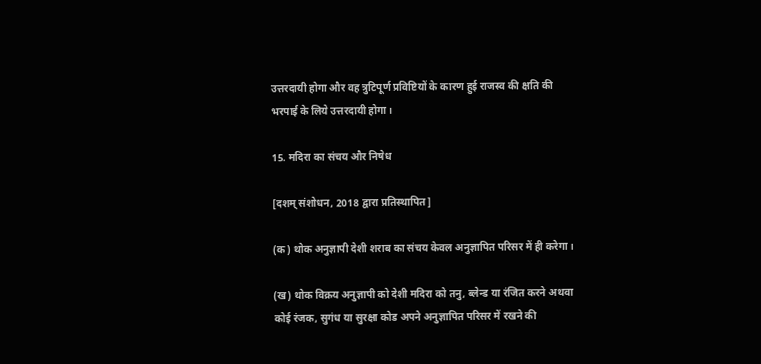उत्तरदायी होगा और वह त्रुटिपूर्ण प्रविष्टियों के कारण हुई राजस्व की क्षति की भरपाई के लिये उत्तरदायी होगा।

15. मदिरा का संचय और निषेध

[दशम् संशोधन, 2018 द्वारा प्रतिस्थापित]

(क) थोक अनुज्ञापी देशी शराब का संचय केवल अनुज्ञापित परिसर में ही करेगा ।

(ख) थोक विक्रय अनुज्ञापी को देशी मदिरा को तनु, ब्लेन्ड या रंजित करने अथवा कोई रंजक, सुगंध या सुरक्षा कोड अपने अनुज्ञापित परिसर में रखने की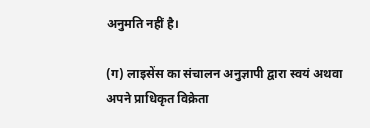अनुमति नहीं है।

(ग) लाइसेंस का संचालन अनुज्ञापी द्वारा स्वयं अथवा अपने प्राधिकृत विक्रेता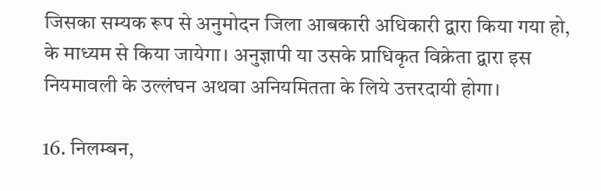जिसका सम्यक रूप से अनुमोदन जिला आबकारी अधिकारी द्वारा किया गया हो, के माध्यम से किया जायेगा। अनुज्ञापी या उसके प्राधिकृत विक्रेता द्वारा इस नियमावली के उल्लंघन अथवा अनियमितता के लिये उत्तरदायी होगा।

16. निलम्बन,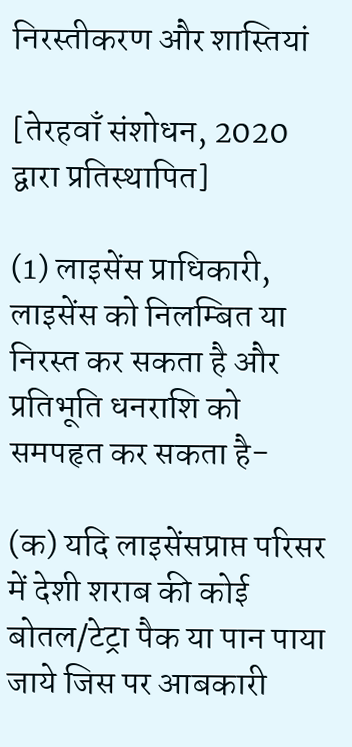निरस्तीकरण और शास्तियां

[तेरहवाँ संशोधन, 2020 द्वारा प्रतिस्थापित]

(1) लाइसेंस प्राधिकारी, लाइसेंस को निलम्बित या निरस्त कर सकता है और प्रतिभूति धनराशि को समपहृत कर सकता है-

(क) यदि लाइसेंसप्राप्त परिसर में देशी शराब की कोई बोतल/टेट्रा पैक या पान पाया जाये जिस पर आबकारी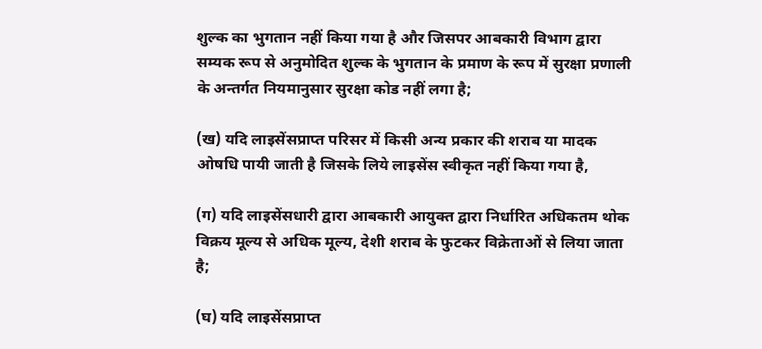शुल्क का भुगतान नहीं किया गया है और जिसपर आबकारी विभाग द्वारा सम्यक रूप से अनुमोदित शुल्क के भुगतान के प्रमाण के रूप में सुरक्षा प्रणाली के अन्तर्गत नियमानुसार सुरक्षा कोड नहीं लगा है;

(ख) यदि लाइसेंसप्राप्त परिसर में किसी अन्य प्रकार की शराब या मादक ओषधि पायी जाती है जिसके लिये लाइसेंस स्वीकृत नहीं किया गया है,

(ग) यदि लाइसेंसधारी द्वारा आबकारी आयुक्त द्वारा निर्धारित अधिकतम थोक विक्रय मूल्य से अधिक मूल्य, देशी शराब के फुटकर विक्रेताओं से लिया जाता है;

(घ) यदि लाइसेंसप्राप्त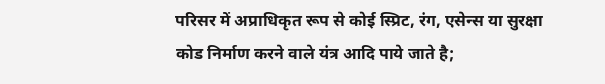परिसर में अप्राधिकृत रूप से कोई स्प्रिट, रंग, एसेन्स या सुरक्षा कोड निर्माण करने वाले यंत्र आदि पाये जाते है;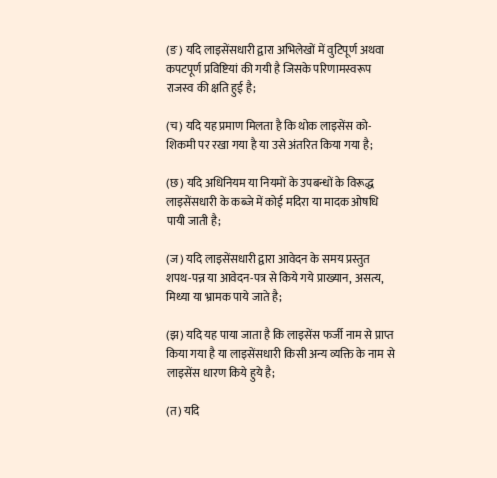(ङ) यदि लाइसेंसधारी द्वारा अभिलेखों में वुटिपूर्ण अथवा कपटपूर्ण प्रविष्टियां की गयी है जिसके परिणामस्वरूप राजस्व की क्षति हुई है;

(च) यदि यह प्रमाण मिलता है कि थोक लाइसेंस को-शिकमी पर रखा गया है या उसे अंतरित किया गया है;

(छ) यदि अधिनियम या नियमों के उपबन्धों के विरूद्ध लाइसेंसधारी के कब्जे में कोई मदिरा या मादक ओषधि पायी जाती है;

(ज) यदि लाइसेंसधारी द्वारा आवेदन के समय प्रस्तुत शपथ-पन्न या आवेदन-पत्र से किये गये प्राख्यान, असत्य, मिथ्या या भ्रामक पाये जाते है;

(झ) यदि यह पाया जाता है कि लाइसेंस फर्जी नाम से प्राप्त किया गया है या लाइसेंसधारी किसी अन्य व्यक्ति के नाम से लाइसेंस धारण किये हुये है;

(त) यदि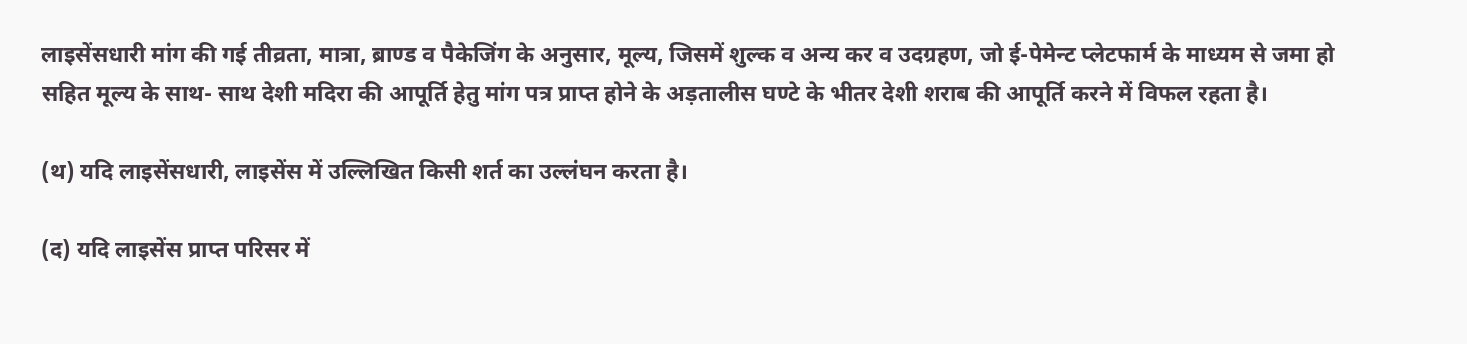लाइसेंसधारी मांग की गई तीव्रता, मात्रा, ब्राण्ड व पैकेजिंग के अनुसार, मूल्य, जिसमें शुल्क व अन्य कर व उदग्रहण, जो ई-पेमेन्ट प्लेटफार्म के माध्यम से जमा हो सहित मूल्य के साथ- साथ देशी मदिरा की आपूर्ति हेतु मांग पत्र प्राप्त होने के अड़तालीस घण्टे के भीतर देशी शराब की आपूर्ति करने में विफल रहता है।

(थ) यदि लाइसेंसधारी, लाइसेंस में उल्लिखित किसी शर्त का उल्लंघन करता है।

(द) यदि लाइसेंस प्राप्त परिसर में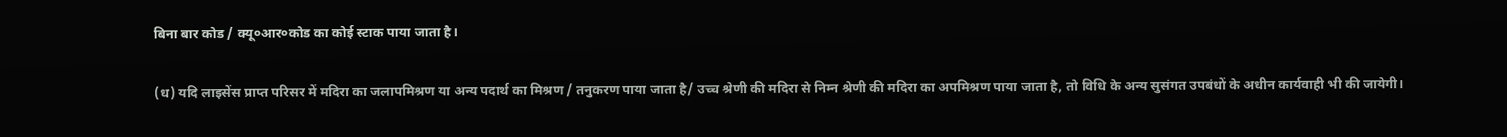बिना बार कोड / क्यू०आर०कोड का कोई स्टाक पाया जाता है।

(ध) यदि लाइसेंस प्राप्त परिसर में मदिरा का जलापमिश्रण या अन्य पदार्थ का मिश्रण / तनुकरण पाया जाता है/ उच्च श्रेणी की मदिरा से निम्न श्रेणी की मदिरा का अपमिश्रण पाया जाता है, तो विधि के अन्य सुसंगत उपबंधों के अधीन कार्यवाही भी की जायेगी।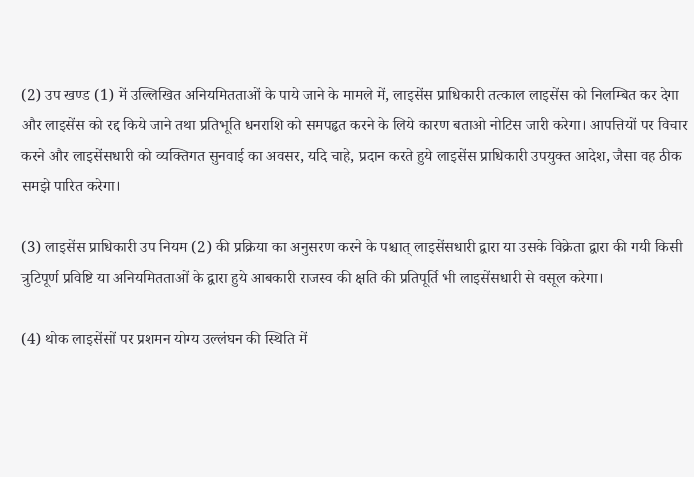(2) उप खण्ड (1) में उल्लिखित अनियमितताओं के पाये जाने के मामले में, लाइसेंस प्राधिकारी तत्काल लाइसेंस को निलम्बित कर देगा और लाइसेंस को रद्द किये जाने तथा प्रतिभूति धनराशि को समपहृत करने के लिये कारण बताओ नोटिस जारी करेगा। आपत्तियों पर विचार करने और लाइसेंसधारी को व्यक्तिगत सुनवाई का अवसर, यदि चाहे, प्रदान करते हुये लाइसेंस प्राधिकारी उपयुक्त आदेश, जैसा वह ठीक समझे पारित करेगा।

(3) लाइसेंस प्राधिकारी उप नियम (2) की प्रक्रिया का अनुसरण करने के पश्चात् लाइसेंसधारी द्वारा या उसके विक्रेता द्वारा की गयी किसी त्रुटिपूर्ण प्रविष्टि या अनियमितताओं के द्वारा हुये आबकारी राजस्व की क्षति की प्रतिपूर्ति भी लाइसेंसधारी से वसूल करेगा।

(4) थोक लाइसेंसों पर प्रशमन योग्य उल्लंघन की स्थिति में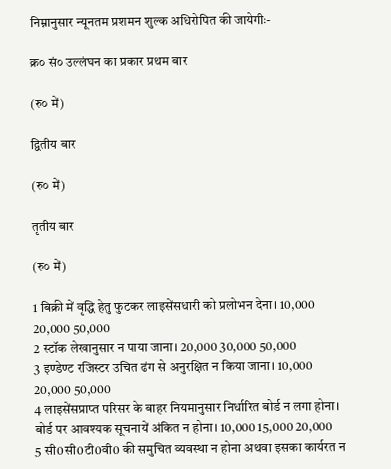निम्नानुसार न्यूनतम प्रशमन शुल्क अधिरोपित की जायेगीः-

क्र० सं० उल्‍लंघन का प्रकार प्रथम बार

(रु० में)

द्वितीय बार

(रु० में)

तृतीय बार

(रु० में)

1 बिक्री में वृद्धि हेतु फुटकर लाइसेंसधारी को प्रलोभन देना। 10,000 20,000 50,000
2 स्टॉक लेखानुसार न पाया जाना। 20,000 30,000 50,000
3 इण्डेण्ट रजिस्टर उचित ढंग से अनुरक्षित न किया जाना। 10,000 20,000 50,000
4 लाइसेंसप्राप्‍त परिसर के बाहर नियमानुसार निर्धारित बोर्ड न लगा होना। बोर्ड पर आवश्यक सूचनायें अंकित न होना। 10,000 15,000 20,000
5 सी0सी0टी0वी0 की समुचित व्यवस्था न होना अथवा इसका कार्यरत न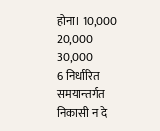होना। 10,000 20,000 30,000
6 निर्धारित समयान्‍तर्गत निकासी न दे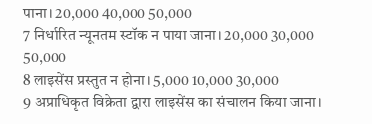पाना। 20,000 40,000 50,000
7 निर्धारित न्यूनतम स्टॉक न पाया जाना। 20,000 30,000 50,000
8 लाइसेंस प्रस्तुत न होना। 5,000 10,000 30,000
9 अप्राधिकृत विक्रेता द्वारा लाइसेंस का संचालन किया जाना।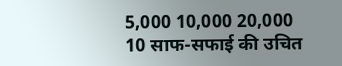5,000 10,000 20,000
10 साफ-सफाई की उचित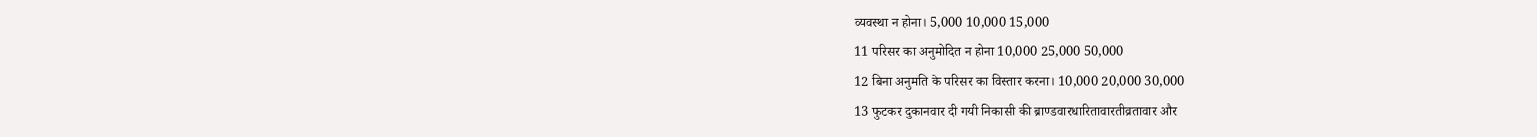व्यवस्था न होना। 5,000 10,000 15,000
11 परिसर का अनुमोदित न होना 10,000 25,000 50,000
12 बिना अनुमति के परिसर का विस्तार करना। 10,000 20,000 30,000
13 फुटकर दुकानवार दी गयी निकासी की ब्राण्डवारधारितावारतीव्रतावार और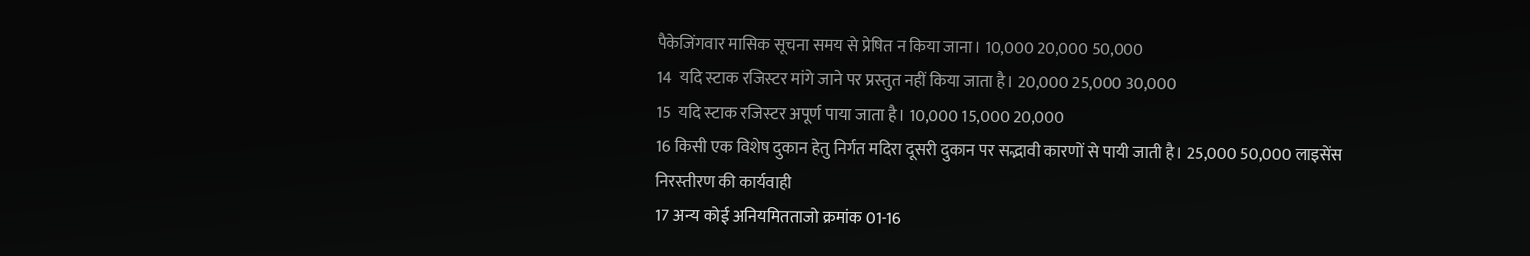पैकेजिंगवार मासिक सूचना समय से प्रेषित न किया जाना। 10,000 20,000 50,000
14  यदि स्‍टाक रजिस्‍टर मांगे जाने पर प्रस्‍तुत नहीं किया जाता है। 20,000 25,000 30,000
15  यदि स्‍टाक रजिस्‍टर अपूर्ण पाया जाता है। 10,000 15,000 20,000
16 किसी एक विशेष दुकान हेतु निर्गत मदिरा दूसरी दुकान पर सद्भावी कारणों से पायी जाती है। 25,000 50,000 लाइसेंस निरस्‍तीरण की कार्यवाही
17 अन्‍य कोई अनियमितताजो क्रमांक 01-16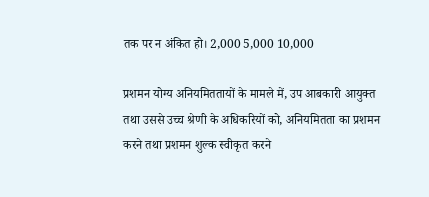तक पर न अंकित हो। 2,000 5,000 10,000

प्रशमन योग्य अनियमिततायों के मामले में, उप आबकारी आयुक्त तथा उससे उच्च श्रेणी के अधिकरियों को, अनियमितता का प्रशमन करने तथा प्रशमन शुल्क स्वीकृत करने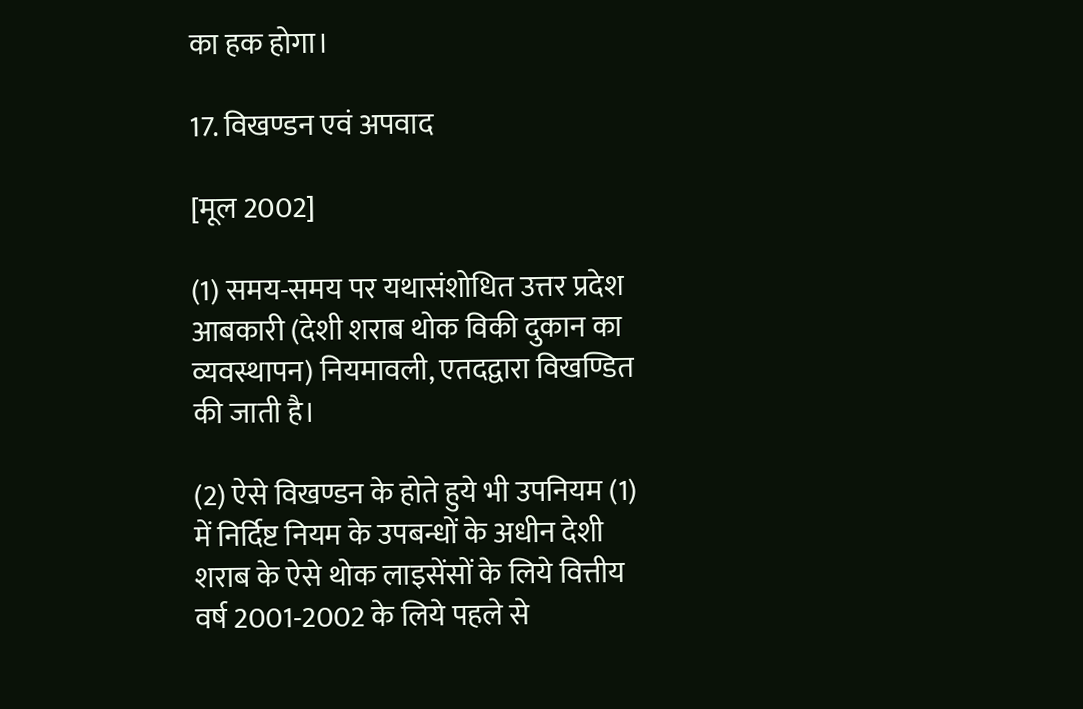का हक होगा।

17. विखण्डन एवं अपवाद

[मूल 2002]

(1) समय-समय पर यथासंशोधित उत्तर प्रदेश आबकारी (देशी शराब थोक विकी दुकान का व्यवस्थापन) नियमावली, एतदद्वारा विखण्डित की जाती है।

(2) ऐसे विखण्डन के होते हुये भी उपनियम (1) में निर्दिष्ट नियम के उपबन्धों के अधीन देशी शराब के ऐसे थोक लाइसेंसों के लिये वित्तीय वर्ष 2001-2002 के लिये पहले से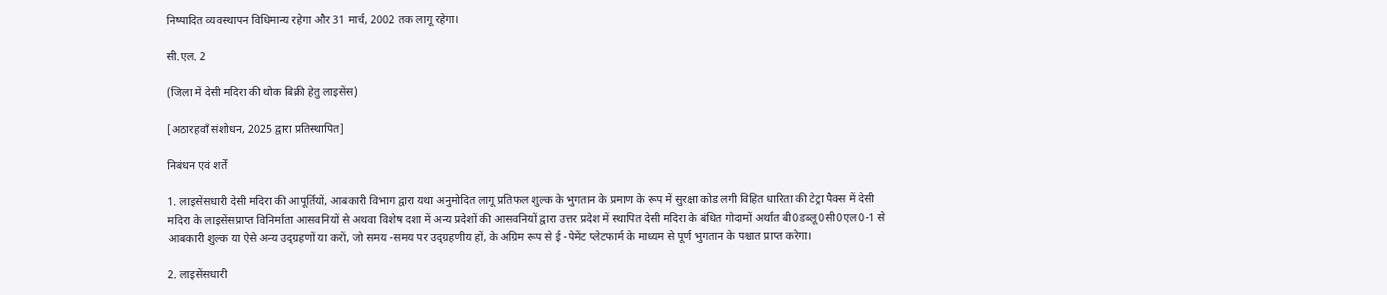निष्पादित व्यवस्थापन विधिमान्य रहेगा और 31 मार्च, 2002 तक लागू रहेगा।

सी.एल. 2

(जिला में देसी मदिरा की थोक बिक्री हेतु लाइसेंस)

[अठारहवाँ संशोधन, 2025 द्वारा प्रतिस्थापित]

निबंधन एवं शर्तें

1. लाइसेंसधारी देसी मदिरा की आपूर्तियों, आबकारी विभाग द्वारा यथा अनुमोदित लागू प्रतिफल शुल्क के भुगतान के प्रमाण के रूप में सुरक्षा कोड लगी विहित धारिता की टेट्रा पैक्स में देसी मदिरा के लाइसेंसप्राप्त विनिर्माता आसवनियों से अथवा विशेष दशा में अन्य प्रदेशों की आसवनियों द्वारा उत्तर प्रदेश में स्थापित देसी मदिरा के बंधित गोदामों अर्थात बी0डब्लू0सी0एल0-1 से आबकारी शुल्क या ऐसे अन्य उद्ग्रहणों या करों, जो समय -समय पर उद्ग्रहणीय हों, के अग्रिम रूप से ई -पेमेंट प्लेटफार्म के माध्यम से पूर्ण भुगतान के पश्चात प्राप्त करेगा।

2. लाइसेंसधारी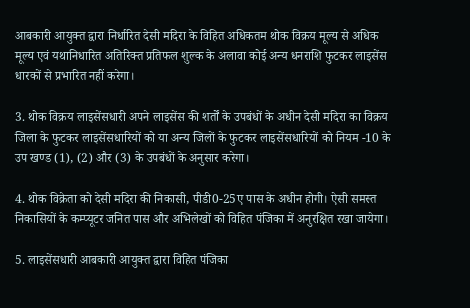आबकारी आयुक्त द्वारा निर्धारित देसी मदिरा के विहित अधिकतम थोक विक्रय मूल्य से अधिक मूल्य एवं यथानिधारित अतिरिक्त प्रतिफल शुल्क के अलावा कोई अन्य धनराशि फुटकर लाइसेंस धारकों से प्रभारित नहीं करेगा।

3. थोक विक्रय लाइसेंसधारी अपने लाइसेंस की शर्तों के उपबंधों के अधीन देसी मदिरा का विक्रय जिला के फुटकर लाइसेंसधारियों को या अन्य जिलों के फुटकर लाइसेंसधारियों को नियम -10 के उप खण्ड (1), (2) और (3) के उपबंधों के अनुसार करेगा।

4. थोक विक्रेता को देसी मदिरा की निकासी, पीडी0-25ए पास के अधीन होगी। ऐसी समस्त निकासियों के कम्प्यूटर जनित पास और अभिलेखों को विहित पंजिका में अनुरक्षित रखा जायेगा।

5. लाइसेंसधारी आबकारी आयुक्त द्वारा विहित पंजिका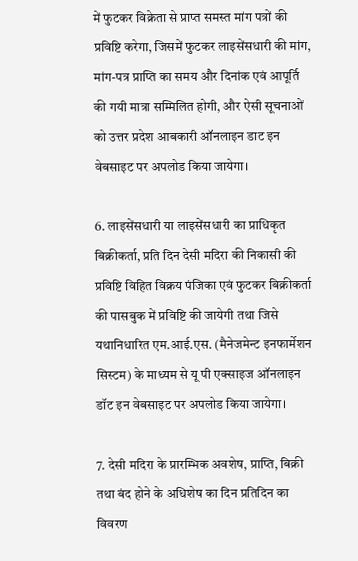में फुटकर विक्रेता से प्राप्त समस्त मांग पत्रों की प्रविष्टि करेगा, जिसमें फुटकर लाइसेंसधारी की मांग, मांग-पत्र प्राप्ति का समय और दिनांक एवं आपूर्ति की गयी मात्रा सम्मिलित होगी, और ऐसी सूचनाओं को उत्तर प्रदेश आबकारी ऑनलाइन डाट इन वेबसाइट पर अपलोड किया जायेगा।

6. लाइसेंसधारी या लाइसेंसधारी का प्राधिकृत बिक्रीकर्ता, प्रति दिन देसी मदिरा की निकासी की प्रविष्टि विहित विक्रय पंजिका एवं फुटकर बिक्रीकर्ता की पासबुक में प्रविष्टि की जायेगी तथा जिसे यथानिधारित एम.आई.एस. (मैनेजमेन्ट इनफार्मेशन सिस्टम) के माध्यम से यू पी एक्साइज ऑनलाइन डॉट इन वेबसाइट पर अपलोड किया जायेगा।

7. देसी मदिरा के प्रारम्भिक अवशेष, प्राप्ति, बिक्री तथा बंद होने के अधिशेष का दिन प्रतिदिन का विवरण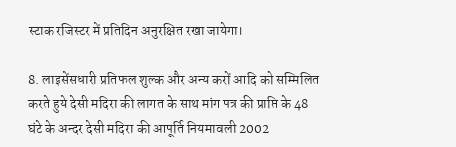स्टाक रजिस्टर में प्रतिदिन अनुरक्षित रखा जायेगा।

8. लाइसेंसधारी प्रतिफल शुल्क और अन्य करों आदि को सम्मिलित करते हुये देसी मदिरा की लागत के साथ मांग पत्र की प्राप्ति के 48 घंटे के अन्दर देसी मदिरा की आपूर्ति नियमावली 2002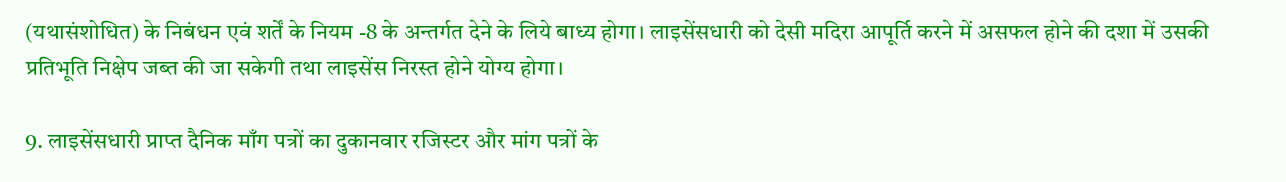(यथासंशोधित) के निबंधन एवं शर्तें के नियम -8 के अन्तर्गत देने के लिये बाध्य होगा। लाइसेंसधारी को देसी मदिरा आपूर्ति करने में असफल होने की दशा में उसकी प्रतिभूति निक्षेप जब्त की जा सकेगी तथा लाइसेंस निरस्त होने योग्य होगा।

9. लाइसेंसधारी प्राप्त दैनिक माँग पत्रों का दुकानवार रजिस्टर और मांग पत्रों के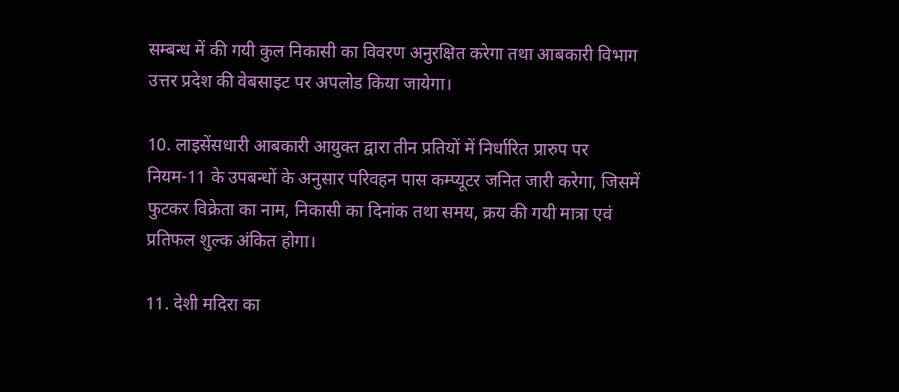सम्बन्ध में की गयी कुल निकासी का विवरण अनुरक्षित करेगा तथा आबकारी विभाग उत्तर प्रदेश की वेबसाइट पर अपलोड किया जायेगा।

10. लाइसेंसधारी आबकारी आयुक्त द्वारा तीन प्रतियों में निर्धारित प्रारुप पर नियम-11 के उपबन्धों के अनुसार परिवहन पास कम्प्यूटर जनित जारी करेगा, जिसमें फुटकर विक्रेता का नाम, निकासी का दिनांक तथा समय, क्रय की गयी मात्रा एवं प्रतिफल शुल्क अंकित होगा।

11. देशी मदिरा का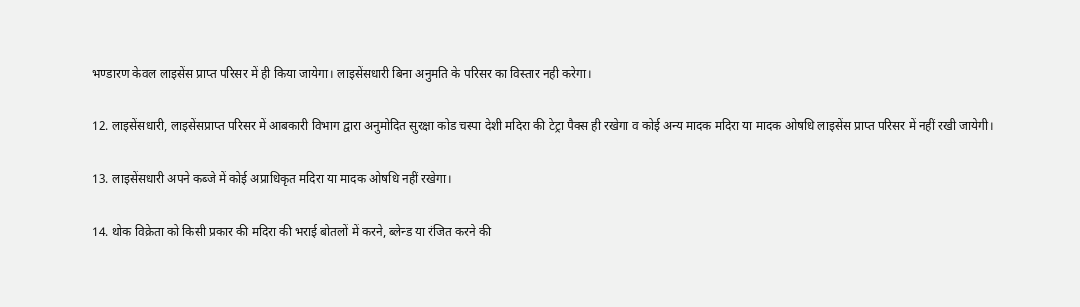भण्डारण केवल लाइसेंस प्राप्त परिसर में ही किया जायेगा। लाइसेंसधारी बिना अनुमति के परिसर का विस्तार नही करेगा।

12. लाइसेंसधारी, लाइसेंसप्राप्त परिसर में आबकारी विभाग द्वारा अनुमोदित सुरक्षा कोड चस्पा देशी मदिरा की टेट्रा पैक्स ही रखेगा व कोई अन्य मादक मदिरा या मादक ओषधि लाइसेंस प्राप्त परिसर में नहीं रखी जायेगी।

13. लाइसेंसधारी अपने कब्जे में कोई अप्राधिकृत मदिरा या मादक ओषधि नहीं रखेगा।

14. थोक विक्रेता को किसी प्रकार की मदिरा की भराई बोतलों में करने, ब्लेन्ड या रंजित करने की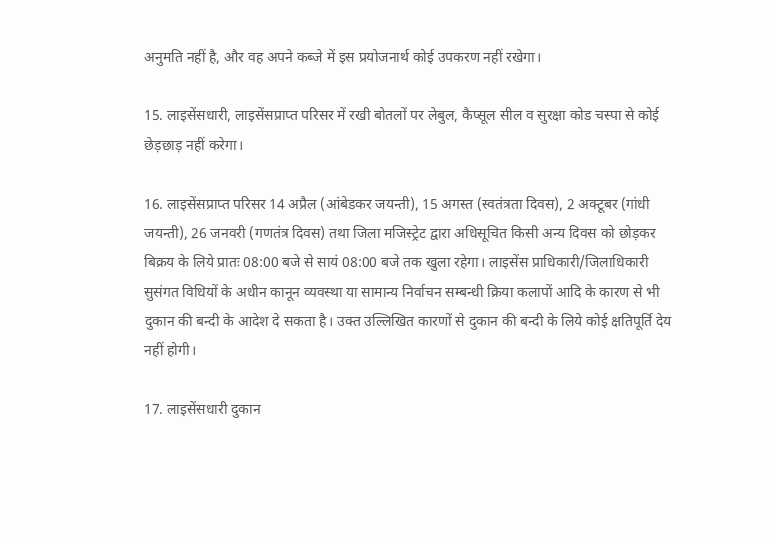अनुमति नहीं है, और वह अपने कब्जे में इस प्रयोजनार्थ कोई उपकरण नहीं रखेगा।

15. लाइसेंसधारी, लाइसेंसप्राप्त परिसर में रखी बोतलों पर लेबुल, कैप्सूल सील व सुरक्षा कोड चस्पा से कोई छेड़छाड़ नहीं करेगा।

16. लाइसेंसप्राप्त परिसर 14 अप्रैल (आंबेडकर जयन्ती), 15 अगस्त (स्वतंत्रता दिवस), 2 अक्टूबर (गांधी जयन्ती), 26 जनवरी (गणतंत्र दिवस) तथा जिला मजिस्ट्रेट द्वारा अधिसूचित किसी अन्य दिवस को छोड़कर बिक्रय के लिये प्रातः 08:00 बजे से सायं 08:00 बजे तक खुला रहेगा। लाइसेंस प्राधिकारी/जिलाधिकारी सुसंगत विधियों के अधीन कानून व्यवस्था या सामान्य निर्वाचन सम्बन्धी क्रिया कलापों आदि के कारण से भी दुकान की बन्दी के आदेश दे सकता है। उक्त उल्लिखित कारणों से दुकान की बन्दी के लिये कोई क्षतिपूर्ति देय नहीं होगी।

17. लाइसेंसधारी दुकान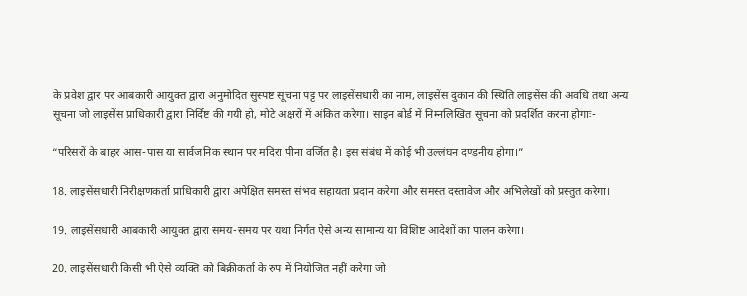के प्रवेश द्वार पर आबकारी आयुक्त द्वारा अनुमोदित सुस्पष्ट सूचना पट्ट पर लाइसेंसधारी का नाम, लाइसेंस दुकान की स्थिति लाइसेंस की अवधि तथा अन्य सूचना जो लाइसेंस प्राधिकारी द्वारा निर्दिष्ट की गयी हो, मोटे अक्षरों में अंकित करेगा। साइन बोर्ड में निम्नलिखित सूचना को प्रदर्शित करना होगाः-

“परिसरों के बाहर आस-पास या सार्वजनिक स्थान पर मदिरा पीना वर्जित है। इस संबंध में कोई भी उल्लंघन दण्डनीय होगा।”

18. लाइसेंसधारी निरीक्षणकर्ता प्राधिकारी द्वारा अपेक्षित समस्त संभव सहायता प्रदान करेगा और समस्त दस्तावेज और अभिलेखों को प्रस्तुत करेगा।

19. लाइसेंसधारी आबकारी आयुक्त द्वारा समय-समय पर यथा निर्गत ऐसे अन्य सामान्य या विशिष्ट आदेशों का पालन करेगा।

20. लाइसेंसधारी किसी भी ऐसे व्यक्ति को बिक्रीकर्ता के रुप में नियोजित नहीं करेगा जो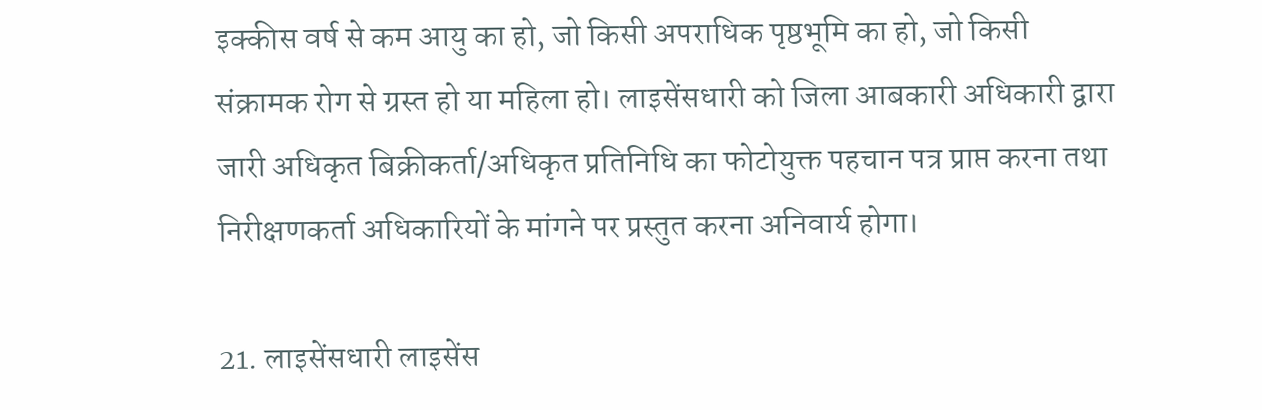इक्कीस वर्ष से कम आयु का हो, जो किसी अपराधिक पृष्ठभूमि का हो, जो किसी संक्रामक रोग से ग्रस्त हो या महिला हो। लाइसेंसधारी को जिला आबकारी अधिकारी द्वारा जारी अधिकृत बिक्रीकर्ता/अधिकृत प्रतिनिधि का फोटोयुक्त पहचान पत्र प्राप्त करना तथा निरीक्षणकर्ता अधिकारियों के मांगने पर प्रस्तुत करना अनिवार्य होगा।

21. लाइसेंसधारी लाइसेंस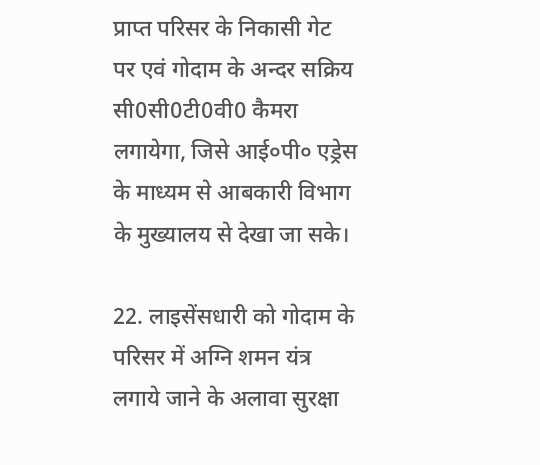प्राप्त परिसर के निकासी गेट पर एवं गोदाम के अन्दर सक्रिय सी0सी0टी0वी0 कैमरा लगायेगा, जिसे आई०पी० एड्रेस के माध्यम से आबकारी विभाग के मुख्यालय से देखा जा सके।

22. लाइसेंसधारी को गोदाम के परिसर में अग्नि शमन यंत्र लगाये जाने के अलावा सुरक्षा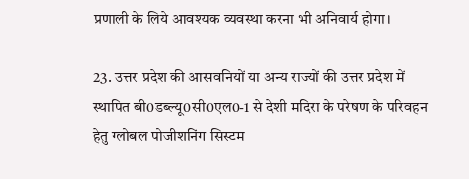प्रणाली के लिये आवश्यक व्यवस्था करना भी अनिवार्य होगा।

23. उत्तर प्रदेश की आसवनियों या अन्य राज्यों की उत्तर प्रदेश में स्थापित बी0डब्ल्यू0सी0एल0-1 से देशी मदिरा के परेषण के परिवहन हेतु ग्लोबल पोजीशनिंग सिस्टम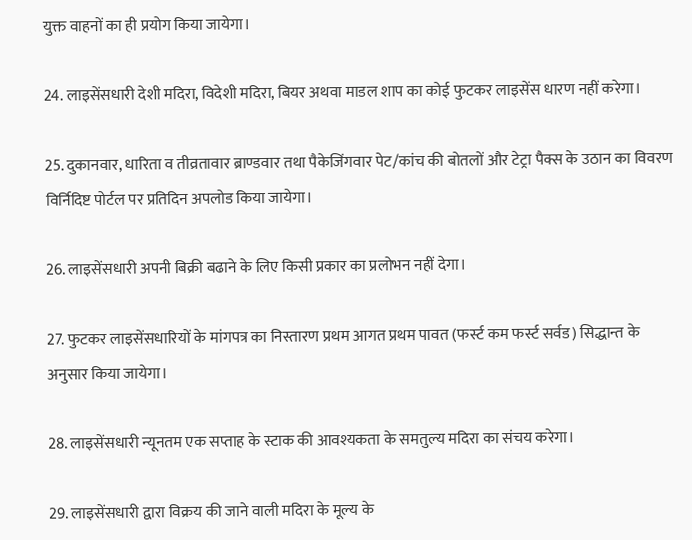युक्त वाहनों का ही प्रयोग किया जायेगा।

24. लाइसेंसधारी देशी मदिरा, विदेशी मदिरा, बियर अथवा माडल शाप का कोई फुटकर लाइसेंस धारण नहीं करेगा।

25. दुकानवार, धारिता व तीव्रतावार ब्राण्डवार तथा पैकेजिंगवार पेट/कांच की बोतलों और टेट्रा पैक्स के उठान का विवरण विर्निदिष्ट पोर्टल पर प्रतिदिन अपलोड किया जायेगा।

26. लाइसेंसधारी अपनी बिक्री बढाने के लिए किसी प्रकार का प्रलोभन नहीं देगा।

27. फुटकर लाइसेंसधारियों के मांगपत्र का निस्तारण प्रथम आगत प्रथम पावत (फर्स्ट कम फर्स्ट सर्वड) सिद्धान्त के अनुसार किया जायेगा।

28. लाइसेंसधारी न्यूनतम एक सप्ताह के स्टाक की आवश्यकता के समतुल्य मदिरा का संचय करेगा।

29. लाइसेंसधारी द्वारा विक्रय की जाने वाली मदिरा के मूल्य के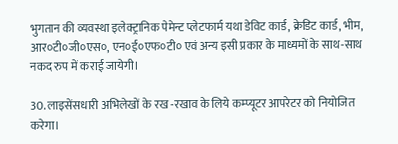भुगतान की व्यवस्था इलेक्ट्रानिक पेमेन्ट प्लेटफार्म यथा डेविट कार्ड, क्रेडिट कार्ड, भीम, आर०टी०जी०एस०, एन०ई०एफ०टी० एवं अन्य इसी प्रकार के माध्यमों के साथ-साथ नकद रुप में कराई जायेगी।

30. लाइसेंसधारी अभिलेखों के रख -रखाव के लिये कम्प्यूटर आपरेटर को नियोजित करेगा।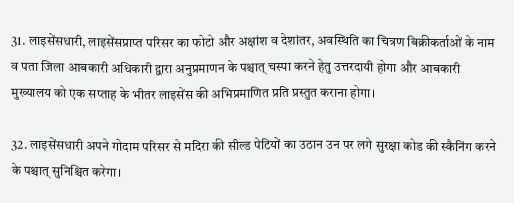31. लाइसेंसधारी, लाइसेंसप्राप्त परिसर का फोटो और अक्षांश व देशांतर, अवस्थिति का चित्रण बिक्रीकर्ताओं के नाम व पता जिला आबकारी अधिकारी द्वारा अनुप्रमाणन के पश्चात् चस्पा करने हेतु उत्तरदायी होगा और आबकारी मुख्यालय को एक सप्ताह के भीतर लाइसेंस की अभिप्रमाणित प्रति प्रस्तुत कराना होगा।

32. लाइसेंसधारी अपने गोदाम परिसर से मदिरा की सील्ड पेटियों का उठान उन पर लगे सुरक्षा कोड की स्कैनिंग करने के पश्चात् सुनिश्चित करेगा।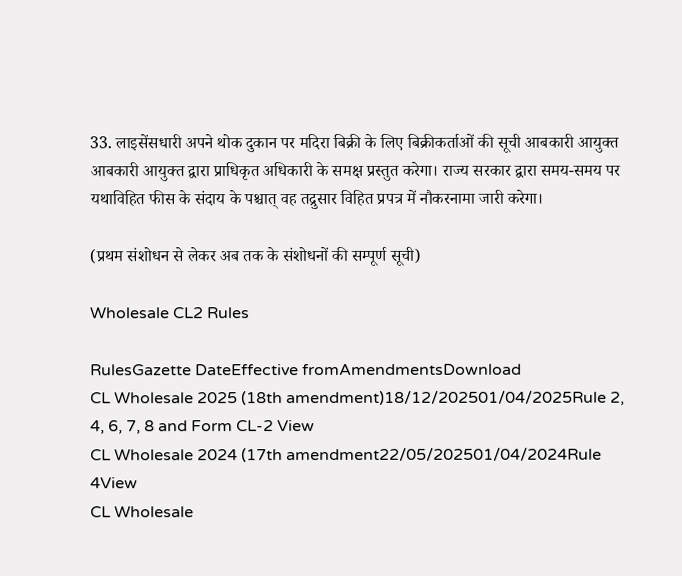33. लाइसेंसधारी अपने थोक दुकान पर मदिरा बिक्री के लिए बिक्रीकर्ताओं की सूची आबकारी आयुक्त आबकारी आयुक्त द्वारा प्राधिकृत अधिकारी के समक्ष प्रस्तुत करेगा। राज्य सरकार द्वारा समय-समय पर यथाविहित फीस के संदाय के पश्चात् वह तद्रुसार विहित प्रपत्र में नौकरनामा जारी करेगा।

(प्रथम संशोधन से लेकर अब तक के संशोधनों की सम्‍पूर्ण सूची)

Wholesale CL2 Rules

RulesGazette DateEffective fromAmendmentsDownload
CL Wholesale 2025 (18th amendment)18/12/202501/04/2025Rule 2, 4, 6, 7, 8 and Form CL-2 View
CL Wholesale 2024 (17th amendment22/05/202501/04/2024Rule 4View
CL Wholesale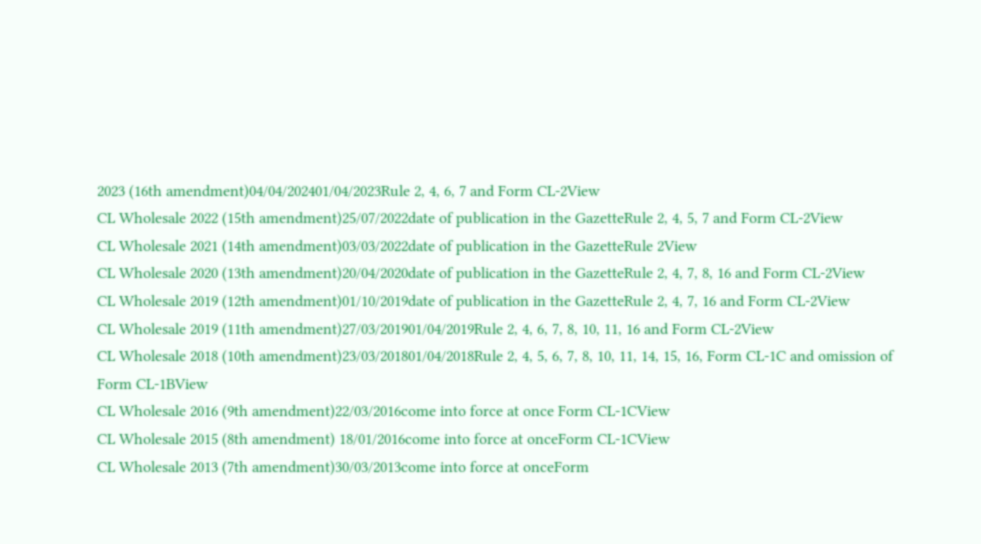2023 (16th amendment)04/04/202401/04/2023Rule 2, 4, 6, 7 and Form CL-2View
CL Wholesale 2022 (15th amendment)25/07/2022date of publication in the GazetteRule 2, 4, 5, 7 and Form CL-2View
CL Wholesale 2021 (14th amendment)03/03/2022date of publication in the GazetteRule 2View
CL Wholesale 2020 (13th amendment)20/04/2020date of publication in the GazetteRule 2, 4, 7, 8, 16 and Form CL-2View
CL Wholesale 2019 (12th amendment)01/10/2019date of publication in the GazetteRule 2, 4, 7, 16 and Form CL-2View
CL Wholesale 2019 (11th amendment)27/03/201901/04/2019Rule 2, 4, 6, 7, 8, 10, 11, 16 and Form CL-2View
CL Wholesale 2018 (10th amendment)23/03/201801/04/2018Rule 2, 4, 5, 6, 7, 8, 10, 11, 14, 15, 16, Form CL-1C and omission of Form CL-1BView
CL Wholesale 2016 (9th amendment)22/03/2016come into force at once Form CL-1CView
CL Wholesale 2015 (8th amendment) 18/01/2016come into force at onceForm CL-1CView
CL Wholesale 2013 (7th amendment)30/03/2013come into force at onceForm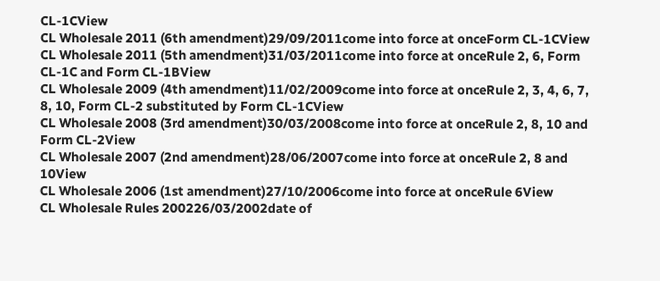CL-1CView
CL Wholesale 2011 (6th amendment)29/09/2011come into force at onceForm CL-1CView
CL Wholesale 2011 (5th amendment)31/03/2011come into force at onceRule 2, 6, Form CL-1C and Form CL-1BView
CL Wholesale 2009 (4th amendment)11/02/2009come into force at onceRule 2, 3, 4, 6, 7, 8, 10, Form CL-2 substituted by Form CL-1CView
CL Wholesale 2008 (3rd amendment)30/03/2008come into force at onceRule 2, 8, 10 and Form CL-2View
CL Wholesale 2007 (2nd amendment)28/06/2007come into force at onceRule 2, 8 and 10View
CL Wholesale 2006 (1st amendment)27/10/2006come into force at onceRule 6View
CL Wholesale Rules 200226/03/2002date of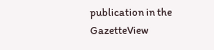publication in the GazetteView